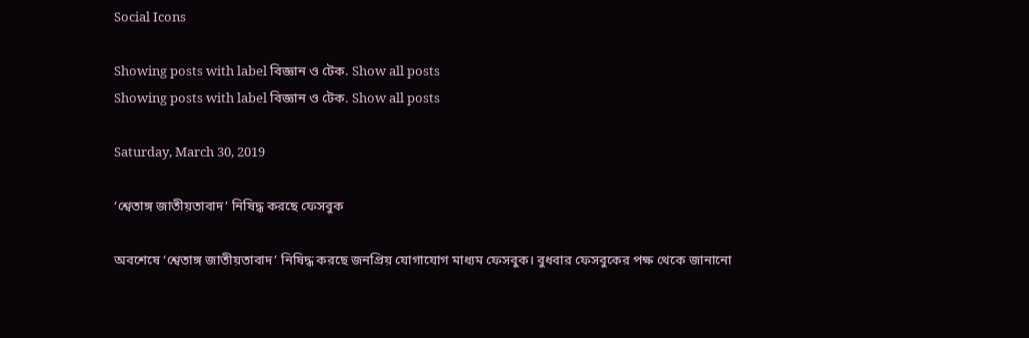Social Icons

Showing posts with label বিজ্ঞান ও টেক. Show all posts
Showing posts with label বিজ্ঞান ও টেক. Show all posts

Saturday, March 30, 2019

‘শ্বেতাঙ্গ জাতীয়তাবাদ’ নিষিদ্ধ করছে ফেসবুক

অবশেষে ‘শ্বেতাঙ্গ জাতীয়তাবাদ’ নিষিদ্ধ করছে জনপ্রিয় যোগাযোগ মাধ্যম ফেসবুক। বুধবার ফেসবুকের পক্ষ থেকে জানানো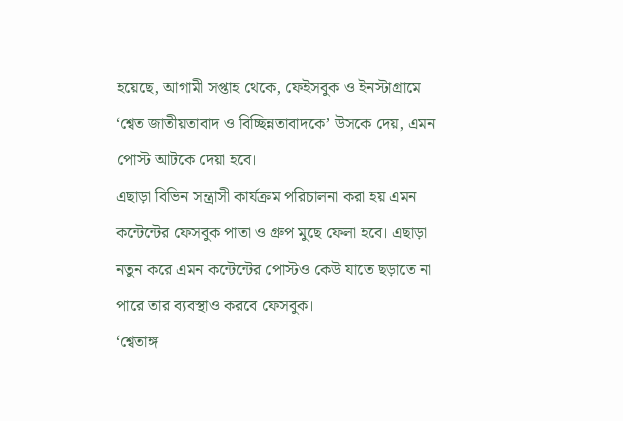হয়েছে, আগামী সপ্তাহ থেকে, ফেইসবুক ও ইনস্টাগ্রামে ‘শ্বেত জাতীয়তাবাদ ও বিচ্ছিন্নতাবাদকে’ উসকে দেয়, এমন পোস্ট আটকে দেয়া হবে।
এছাড়া বিভিন সন্ত্রাসী কার্যক্রম পরিচালনা করা হয় এমন কন্টেন্টের ফেসবুক পাতা ও গ্রুপ মুছে ফেলা হবে। এছাড়া নতুন করে এমন কন্টেন্টের পোস্টও কেউ যাতে ছড়াতে না পারে তার ব্যবস্থাও করবে ফেসবুক।
‘শ্বেতাঙ্গ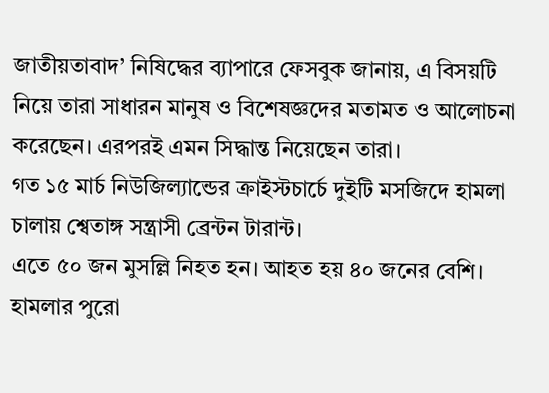জাতীয়তাবাদ’ নিষিদ্ধের ব্যাপারে ফেসবুক জানায়, এ বিসয়টি নিয়ে তারা সাধারন মানুষ ও বিশেষজ্ঞদের মতামত ও আলোচনা করেছেন। এরপরই এমন সিদ্ধান্ত নিয়েছেন তারা।
গত ১৫ মার্চ নিউজিল্যান্ডের ক্রাইস্টচার্চে দুইটি মসজিদে হামলা চালায় শ্বেতাঙ্গ সন্ত্রাসী ব্রেন্টন টারান্ট।
এতে ৫০ জন মুসল্লি নিহত হন। আহত হয় ৪০ জনের বেশি। হামলার পুরো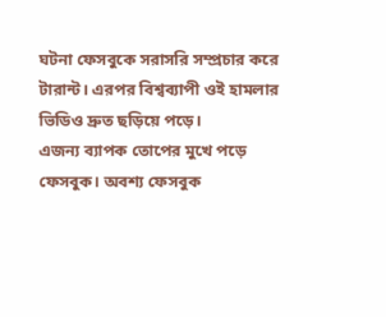ঘটনা ফেসবুকে সরাসরি সম্প্রচার করে টারান্ট। এরপর বিশ্বব্যাপী ওই হামলার ভিডিও দ্রুত ছড়িয়ে পড়ে।
এজন্য ব্যাপক তোপের মুখে পড়ে ফেসবুক। অবশ্য ফেসবুক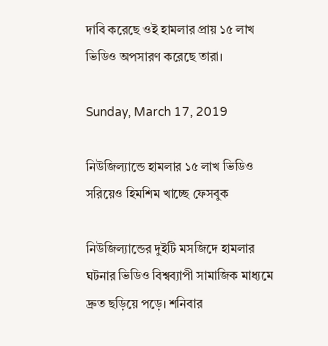দাবি করেছে ওই হামলার প্রায় ১৫ লাখ ভিডিও অপসারণ করেছে তারা।

Sunday, March 17, 2019

নিউজিল্যান্ডে হামলার ১৫ লাখ ভিডিও সরিয়েও হিমশিম খাচ্ছে ফেসবুক

নিউজিল্যান্ডের দুইটি মসজিদে হামলার ঘটনার ভিডিও বিশ্বব্যাপী সামাজিক মাধ্যমে দ্রুত ছড়িয়ে পড়ে। শনিবার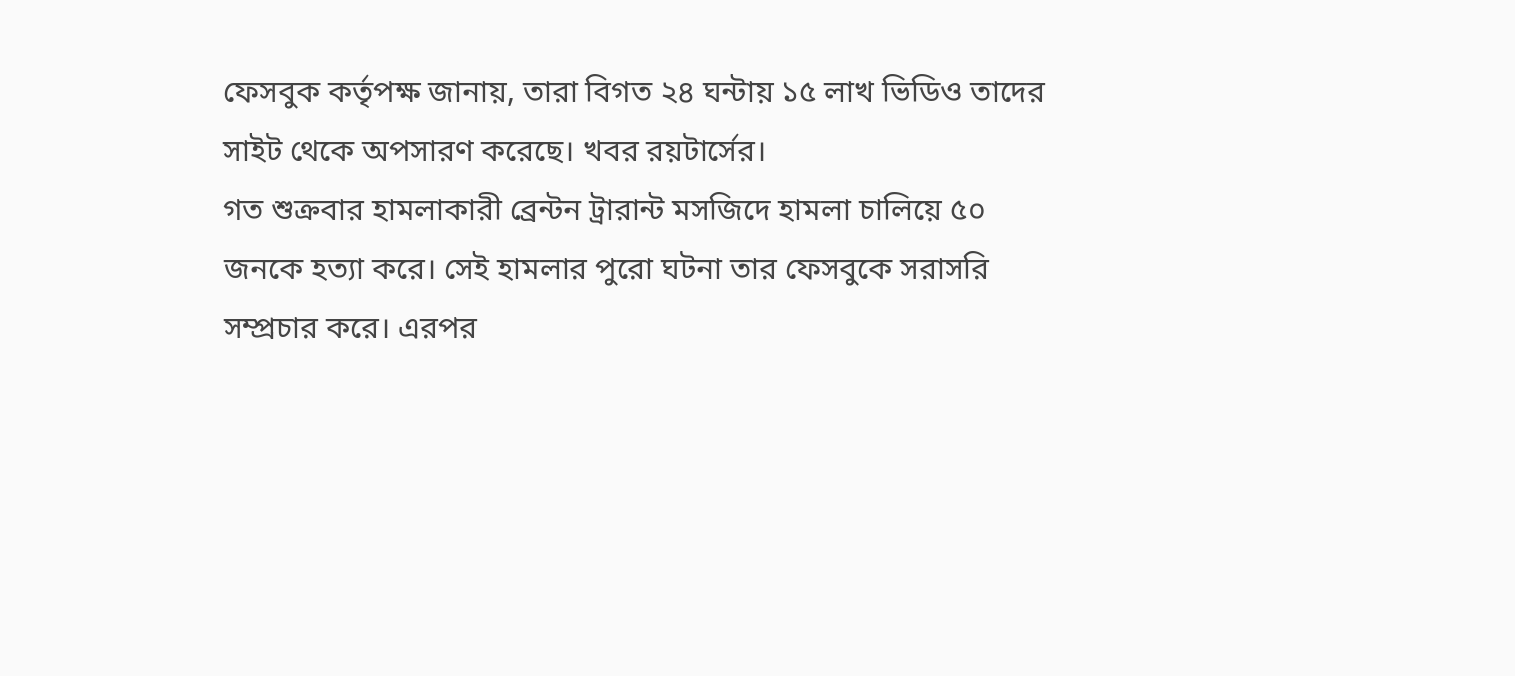ফেসবুক কর্তৃপক্ষ জানায়, তারা বিগত ২৪ ঘন্টায় ১৫ লাখ ভিডিও তাদের সাইট থেকে অপসারণ করেছে। খবর রয়টার্সের।
গত শুক্রবার হামলাকারী ব্রেন্টন ট্রারান্ট মসজিদে হামলা চালিয়ে ৫০ জনকে হত্যা করে। সেই হামলার পুরো ঘটনা তার ফেসবুকে সরাসরি সম্প্রচার করে। এরপর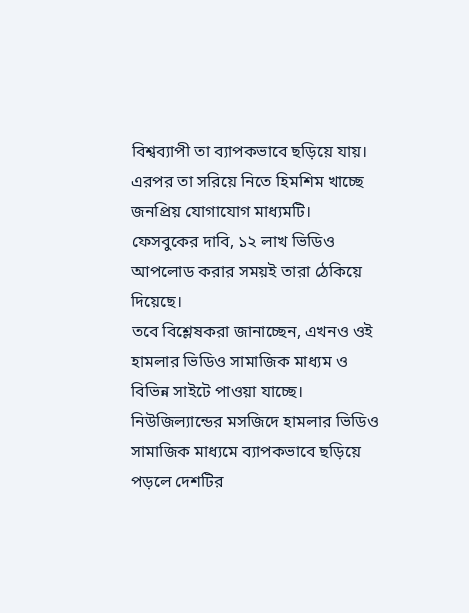বিশ্বব্যাপী তা ব্যাপকভাবে ছড়িয়ে যায়। এরপর তা সরিয়ে নিতে হিমশিম খাচ্ছে জনপ্রিয় যোগাযোগ মাধ্যমটি।
ফেসবুকের দাবি, ১২ লাখ ভিডিও আপলোড করার সময়ই তারা ঠেকিয়ে দিয়েছে।
তবে বিশ্লেষকরা জানাচ্ছেন, এখনও ওই হামলার ভিডিও সামাজিক মাধ্যম ও বিভিন্ন সাইটে পাওয়া যাচ্ছে।
নিউজিল্যান্ডের মসজিদে হামলার ভিডিও সামাজিক মাধ্যমে ব্যাপকভাবে ছড়িয়ে পড়লে দেশটির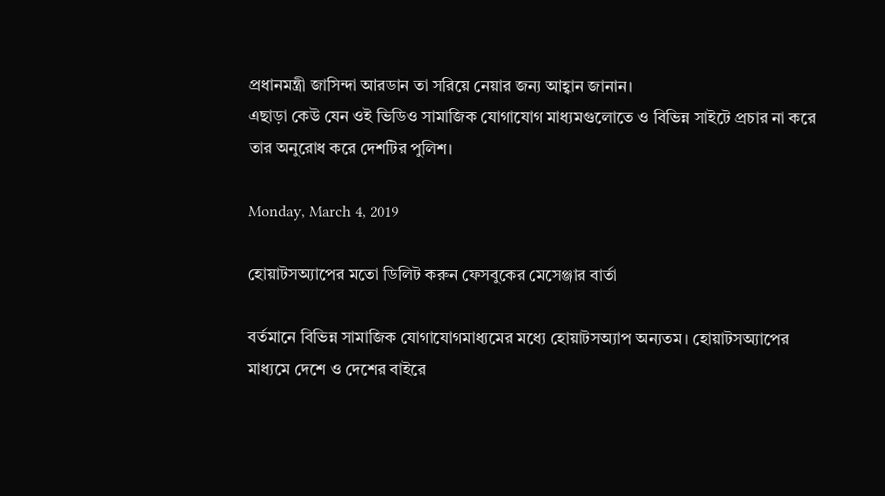প্রধানমন্ত্রী জাসিন্দা আরডান তা সরিয়ে নেয়ার জন্য আহ্বান জানান।
এছাড়া কেউ যেন ওই ভিডিও সামাজিক যোগাযোগ মাধ্যমগুলোতে ও বিভিন্ন সাইটে প্রচার না করে তার অনুরোধ করে দেশটির পুলিশ।

Monday, March 4, 2019

হোয়াটসঅ্যাপের মতো ডিলিট করুন ফেসবুকের মেসেঞ্জার বার্তা

বর্তমানে বিভিন্ন সামাজিক যোগাযোগমাধ্যমের মধ্যে হোয়াটসঅ্যাপ অন্যতম। হোয়াটসঅ্যাপের মাধ্যমে দেশে ও দেশের বাইরে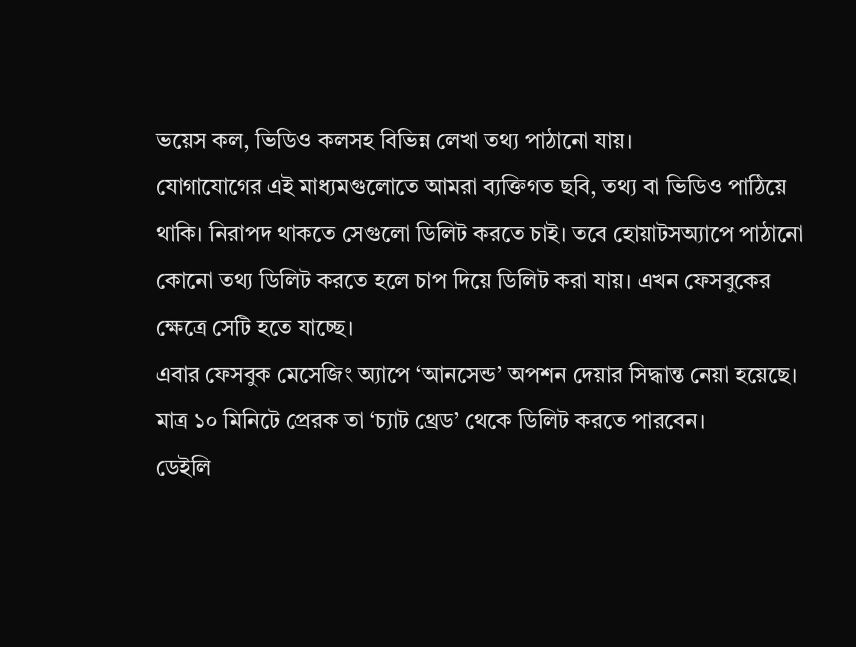ভয়েস কল, ভিডিও কলসহ বিভিন্ন লেখা তথ্য পাঠানো যায়।
যোগাযোগের এই মাধ্যমগুলোতে আমরা ব্যক্তিগত ছবি, তথ্য বা ভিডিও পাঠিয়ে থাকি। নিরাপদ থাকতে সেগুলো ডিলিট করতে চাই। তবে হোয়াটসঅ্যাপে পাঠানো কোনো তথ্য ডিলিট করতে হলে চাপ দিয়ে ডিলিট করা যায়। এখন ফেসবুকের ক্ষেত্রে সেটি হতে যাচ্ছে।
এবার ফেসবুক মেসেজিং অ্যাপে ‘আনসেন্ড’ অপশন দেয়ার সিদ্ধান্ত নেয়া হয়েছে। মাত্র ১০ মিনিটে প্রেরক তা ‘চ্যাট থ্রেড’ থেকে ডিলিট করতে পারবেন।
ডেইলি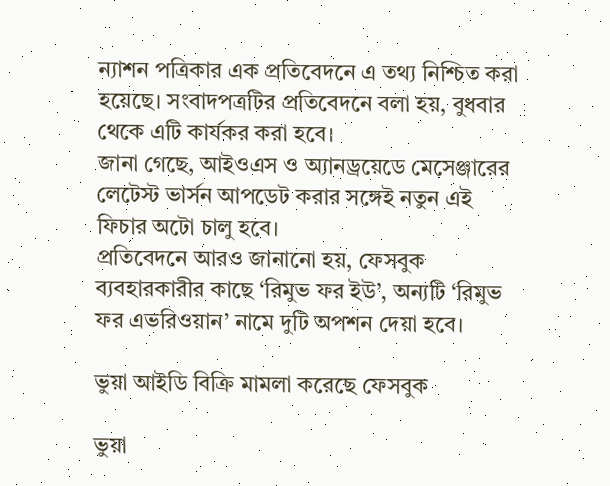ন্যাশন পত্রিকার এক প্রতিবেদনে এ তথ্য নিশ্চিত করা হয়েছে। সংবাদপত্রটির প্রতিবেদনে বলা হয়, বুধবার থেকে এটি কার্যকর করা হবে।
জানা গেছে, আইওএস ও অ্যানড্রয়েডে মেসেঞ্জারের লেটেস্ট ভার্সন আপডেট করার সঙ্গেই নতুন এই ফিচার অটো চালু হবে।
প্রতিবেদনে আরও জানানো হয়, ফেসবুক ব্যবহারকারীর কাছে ‘রিমুভ ফর ইউ’, অন্যটি ‘রিমুভ ফর এভরিওয়ান’ নামে দুটি অপশন দেয়া হবে।

ভুয়া আইডি বিক্রি মামলা করেছে ফেসবুক

ভুয়া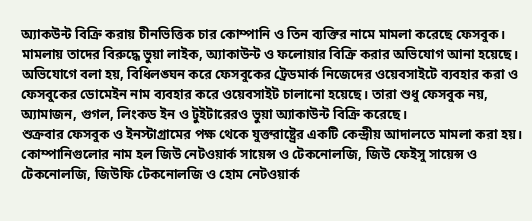অ্যাকউন্ট বিক্রি করায় চীনভিত্তিক চার কোম্পানি ও তিন ব্যক্তির নামে মামলা করেছে ফেসবুক।
মামলায় তাদের বিরুদ্ধে ভুয়া লাইক, অ্যাকাউন্ট ও ফলোয়ার বিক্রি করার অভিযোগ আনা হয়েছে। অভিযোগে বলা হয়, বিধিলঙ্ঘন করে ফেসবুকের ট্রেডমার্ক নিজেদের ওয়েবসাইটে ব্যবহার করা ও ফেসবুকের ডোমেইন নাম ব্যবহার করে ওয়েবসাইট চালানো হয়েছে। তারা শুধু ফেসবুক নয়, অ্যামাজন, গুগল, লিংকড ইন ও টুইটারেরও ভুয়া অ্যাকাউন্ট বিক্রি করেছে।
শুক্রবার ফেসবুক ও ইনস্টাগ্রামের পক্ষ থেকে যুক্তরাষ্ট্রের একটি কেন্দ্রীয় আদালতে মামলা করা হয়। কোম্পানিগুলোর নাম হল জিউ নেটওয়ার্ক সায়েন্স ও টেকনোলজি, জিউ ফেইসু সায়েন্স ও টেকনোলজি, জিউফি টেকনোলজি ও হোম নেটওয়ার্ক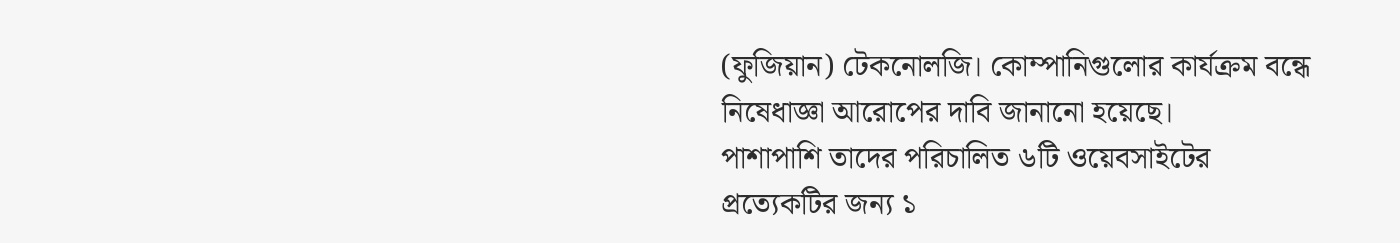(ফুজিয়ান) টেকনোলজি। কোম্পানিগুলোর কার্যক্রম বন্ধে নিষেধাজ্ঞা আরোপের দাবি জানানো হয়েছে।
পাশাপাশি তাদের পরিচালিত ৬টি ওয়েবসাইটের প্রত্যেকটির জন্য ১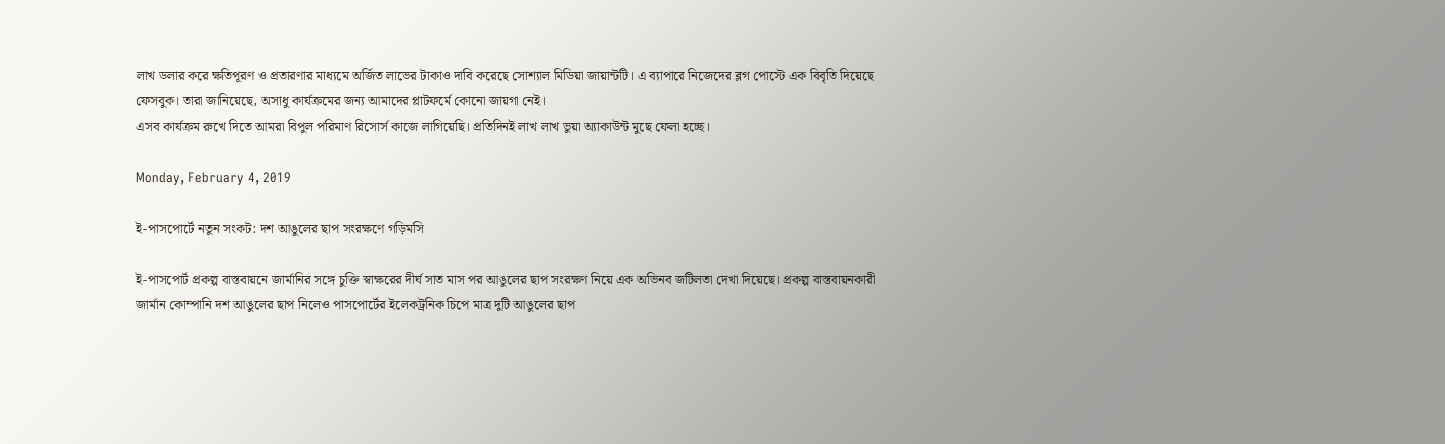লাখ ডলার করে ক্ষতিপূরণ ও প্রতারণার মাধ্যমে অর্জিত লাভের টাকাও দাবি করেছে সোশ্যাল মিডিয়া জায়ান্টটি। এ ব্যাপারে নিজেদের ব্লগ পোস্টে এক বিবৃতি দিয়েছে ফেসবুক। তারা জানিয়েছে, অসাধু কার্যক্রমের জন্য আমাদের প্লাটফর্মে কোনো জায়গা নেই।
এসব কার্যক্রম রুখে দিতে আমরা বিপুল পরিমাণ রিসোর্স কাজে লাগিয়েছি। প্রতিদিনই লাখ লাখ ভুয়া অ্যাকাউন্ট মুছে ফেলা হচ্ছে।

Monday, February 4, 2019

ই-পাসপোর্টে নতুন সংকট: দশ আঙুলের ছাপ সংরক্ষণে গড়িমসি

ই-পাসপোর্ট প্রকল্প বাস্তবায়নে জার্মানির সঙ্গে চুক্তি স্বাক্ষরের দীর্ঘ সাত মাস পর আঙুলের ছাপ সংরক্ষণ নিয়ে এক অভিনব জটিলতা দেখা দিয়েছে। প্রকল্প বাস্তবায়নকারী জার্মান কোম্পানি দশ আঙুলের ছাপ নিলেও পাসপোর্টের ইলেকট্রনিক চিপে মাত্র দুটি আঙুলের ছাপ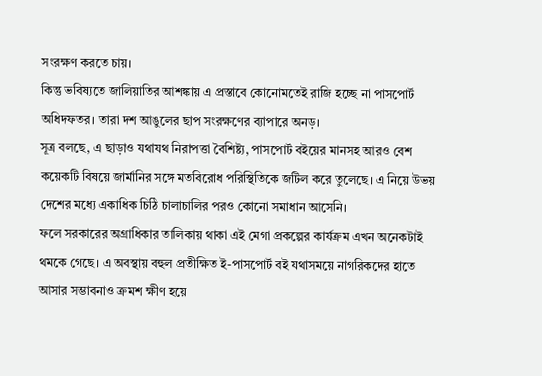সংরক্ষণ করতে চায়।
কিন্তু ভবিষ্যতে জালিয়াতির আশঙ্কায় এ প্রস্তাবে কোনোমতেই রাজি হচ্ছে না পাসপোর্ট অধিদফতর। তারা দশ আঙুলের ছাপ সংরক্ষণের ব্যাপারে অনড়।
সূত্র বলছে, এ ছাড়াও যথাযথ নিরাপত্তা বৈশিষ্ট্য, পাসপোর্ট বইয়ের মানসহ আরও বেশ কয়েকটি বিষয়ে জার্মানির সঙ্গে মতবিরোধ পরিস্থিতিকে জটিল করে তুলেছে। এ নিয়ে উভয় দেশের মধ্যে একাধিক চিঠি চালাচালির পরও কোনো সমাধান আসেনি।
ফলে সরকারের অগ্রাধিকার তালিকায় থাকা এই মেগা প্রকল্পের কার্যক্রম এখন অনেকটাই থমকে গেছে। এ অবস্থায় বহুল প্রতীক্ষিত ই-পাসপোর্ট বই যথাসময়ে নাগরিকদের হাতে আসার সম্ভাবনাও ক্রমশ ক্ষীণ হয়ে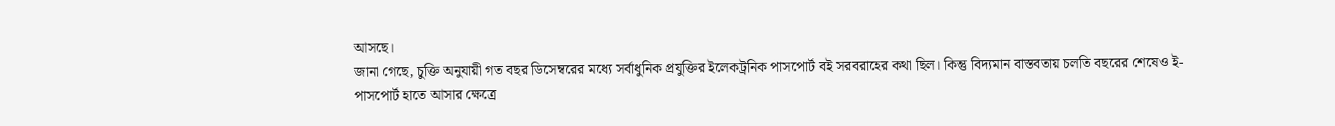আসছে।
জানা গেছে, চুক্তি অনুযায়ী গত বছর ডিসেম্বরের মধ্যে সর্বাধুনিক প্রযুক্তির ইলেকট্রনিক পাসপোর্ট বই সরবরাহের কথা ছিল। কিন্তু বিদ্যমান বাস্তবতায় চলতি বছরের শেষেও ই-পাসপোর্ট হাতে আসার ক্ষেত্রে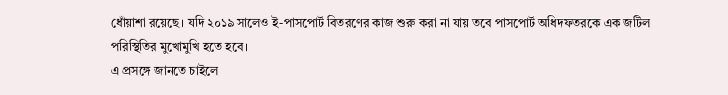ধোঁয়াশা রয়েছে। যদি ২০১৯ সালেও ই-পাসপোর্ট বিতরণের কাজ শুরু করা না যায় তবে পাসপোর্ট অধিদফতরকে এক জটিল পরিস্থিতির মুখোমুখি হতে হবে।
এ প্রসঙ্গে জানতে চাইলে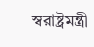স্বরাষ্ট্রমন্ত্রী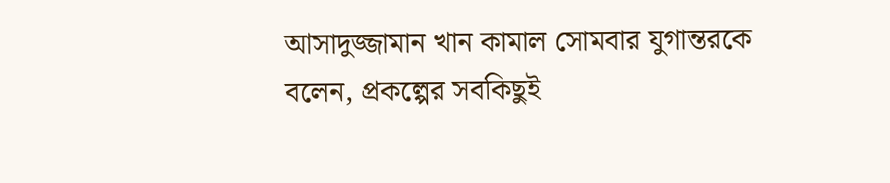আসাদুজ্জামান খান কামাল সোমবার যুগান্তরকে বলেন, প্রকল্পের সবকিছুই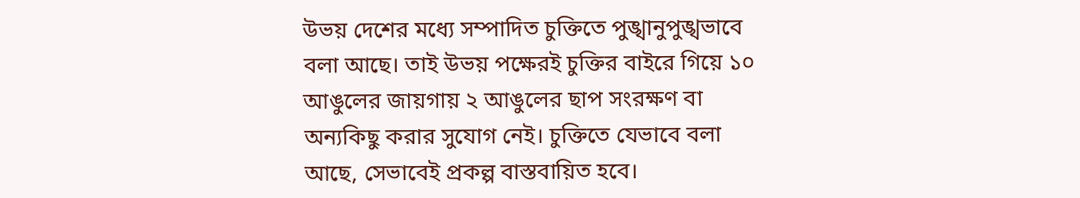উভয় দেশের মধ্যে সম্পাদিত চুক্তিতে পুঙ্খানুপুঙ্খভাবে বলা আছে। তাই উভয় পক্ষেরই চুক্তির বাইরে গিয়ে ১০ আঙুলের জায়গায় ২ আঙুলের ছাপ সংরক্ষণ বা অন্যকিছু করার সুযোগ নেই। চুক্তিতে যেভাবে বলা আছে, সেভাবেই প্রকল্প বাস্তবায়িত হবে।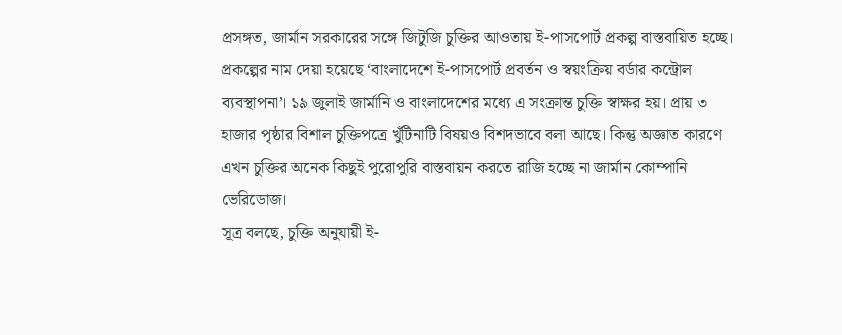প্রসঙ্গত, জার্মান সরকারের সঙ্গে জিটুজি চুক্তির আওতায় ই-পাসপোর্ট প্রকল্প বাস্তবায়িত হচ্ছে। প্রকল্পের নাম দেয়া হয়েছে ‘বাংলাদেশে ই-পাসপোর্ট প্রবর্তন ও স্বয়ংক্রিয় বর্ডার কন্ট্রোল ব্যবস্থাপনা’। ১৯ জুলাই জার্মানি ও বাংলাদেশের মধ্যে এ সংক্রান্ত চুক্তি স্বাক্ষর হয়। প্রায় ৩ হাজার পৃষ্ঠার বিশাল চুক্তিপত্রে খুঁটিনাটি বিষয়ও বিশদভাবে বলা আছে। কিন্তু অজ্ঞাত কারণে এখন চুক্তির অনেক কিছুই পুরোপুরি বাস্তবায়ন করতে রাজি হচ্ছে না জার্মান কোম্পানি ভেরিডোজ।
সূত্র বলছে, চুক্তি অনুযায়ী ই-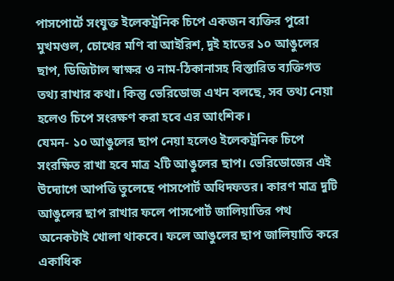পাসপোর্টে সংযুক্ত ইলেকট্রনিক চিপে একজন ব্যক্তির পুরো মুখমণ্ডল, চোখের মণি বা আইরিশ, দুই হাতের ১০ আঙুলের ছাপ, ডিজিটাল স্বাক্ষর ও নাম-ঠিকানাসহ বিস্তারিত ব্যক্তিগত তথ্য রাখার কথা। কিন্তু ভেরিডোজ এখন বলছে, সব তথ্য নেয়া হলেও চিপে সংরক্ষণ করা হবে এর আংশিক।
যেমন- ১০ আঙুলের ছাপ নেয়া হলেও ইলেকট্রনিক চিপে সংরক্ষিত রাখা হবে মাত্র ২টি আঙুলের ছাপ। ভেরিডোজের এই উদ্যোগে আপত্তি তুলেছে পাসপোর্ট অধিদফতর। কারণ মাত্র দুটি আঙুলের ছাপ রাখার ফলে পাসপোর্ট জালিয়াতির পথ অনেকটাই খোলা থাকবে। ফলে আঙুলের ছাপ জালিয়াতি করে একাধিক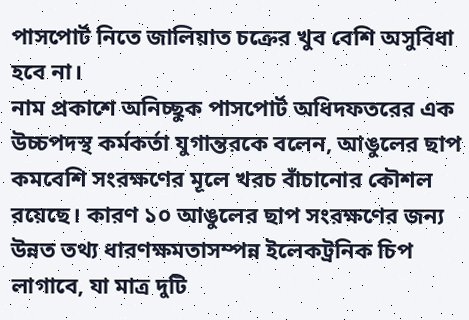পাসপোর্ট নিতে জালিয়াত চক্রের খুব বেশি অসুবিধা হবে না।
নাম প্রকাশে অনিচ্ছুক পাসপোর্ট অধিদফতরের এক উচ্চপদস্থ কর্মকর্তা যুগান্তরকে বলেন, আঙুলের ছাপ কমবেশি সংরক্ষণের মূলে খরচ বাঁচানোর কৌশল রয়েছে। কারণ ১০ আঙুলের ছাপ সংরক্ষণের জন্য উন্নত তথ্য ধারণক্ষমতাসম্পন্ন ইলেকট্রনিক চিপ লাগাবে, যা মাত্র দুটি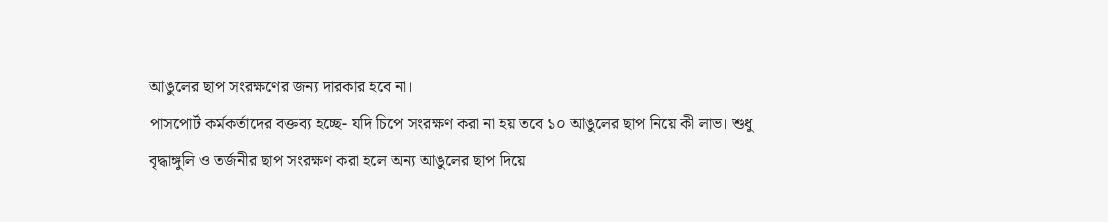আঙুলের ছাপ সংরক্ষণের জন্য দারকার হবে না।
পাসপোর্ট কর্মকর্তাদের বক্তব্য হচ্ছে- যদি চিপে সংরক্ষণ করা না হয় তবে ১০ আঙুলের ছাপ নিয়ে কী লাভ। শুধু বৃদ্ধাঙ্গুলি ও তর্জনীর ছাপ সংরক্ষণ করা হলে অন্য আঙুলের ছাপ দিয়ে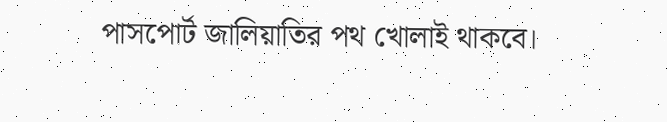পাসপোর্ট জালিয়াতির পথ খোলাই থাকবে।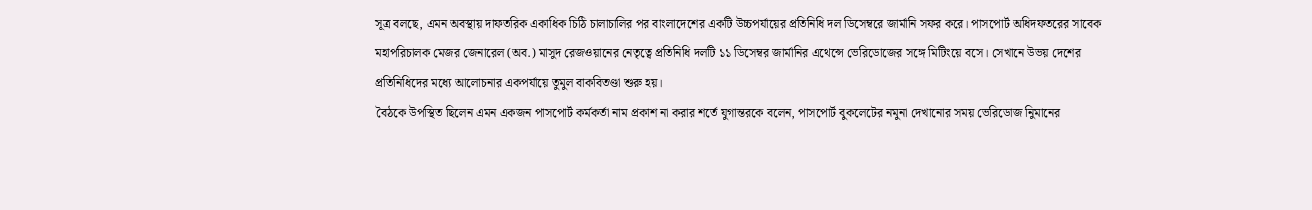সূত্র বলছে, এমন অবস্থায় দাফতরিক একাধিক চিঠি চালাচালির পর বাংলাদেশের একটি উচ্চপর্যায়ের প্রতিনিধি দল ডিসেম্বরে জার্মানি সফর করে। পাসপোর্ট অধিদফতরের সাবেক মহাপরিচালক মেজর জেনারেল (অব.) মাসুদ রেজওয়ানের নেতৃত্বে প্রতিনিধি দলটি ১১ ডিসেম্বর জার্মানির এথেন্সে ভেরিডোজের সঙ্গে মিটিংয়ে বসে। সেখানে উভয় দেশের প্রতিনিধিদের মধ্যে আলোচনার একপর্যায়ে তুমুল বাকবিতণ্ডা শুরু হয়।
বৈঠকে উপস্থিত ছিলেন এমন একজন পাসপোর্ট কর্মকর্তা নাম প্রকাশ না করার শর্তে যুগান্তরকে বলেন, পাসপোর্ট বুকলেটের নমুনা দেখানোর সময় ভেরিডোজ নিুমানের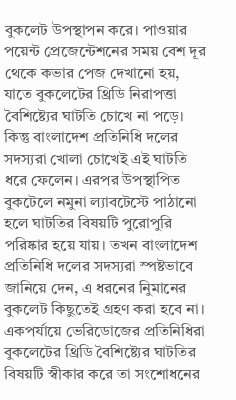বুকলেট উপস্থাপন করে। পাওয়ার পয়েন্ট প্রেজেন্টেশনের সময় বেশ দূর থেকে কভার পেজ দেখানো হয়, যাতে বুকলেটের থ্রিডি নিরাপত্তা বৈশিষ্ট্যের ঘাটতি চোখে না পড়ে।
কিন্তু বাংলাদেশ প্রতিনিধি দলের সদস্যরা খোলা চোখেই এই ঘাটতি ধরে ফেলেন। এরপর উপস্থাপিত বুকটেলে নমুনা ল্যাবটেস্টে পাঠানো হলে ঘাটতির বিষয়টি পুরোপুরি পরিষ্কার হয়ে যায়। তখন বাংলাদেশ প্রতিনিধি দলের সদস্যরা স্পষ্টভাবে জানিয়ে দেন, এ ধরনের নিুমানের বুকলেট কিছুতেই গ্রহণ করা হবে না।
একপর্যায়ে ভেরিডোজের প্রতিনিধিরা বুকলেটের থ্রিডি বৈশিষ্ট্যের ঘাটতির বিষয়টি স্বীকার করে তা সংশোধনের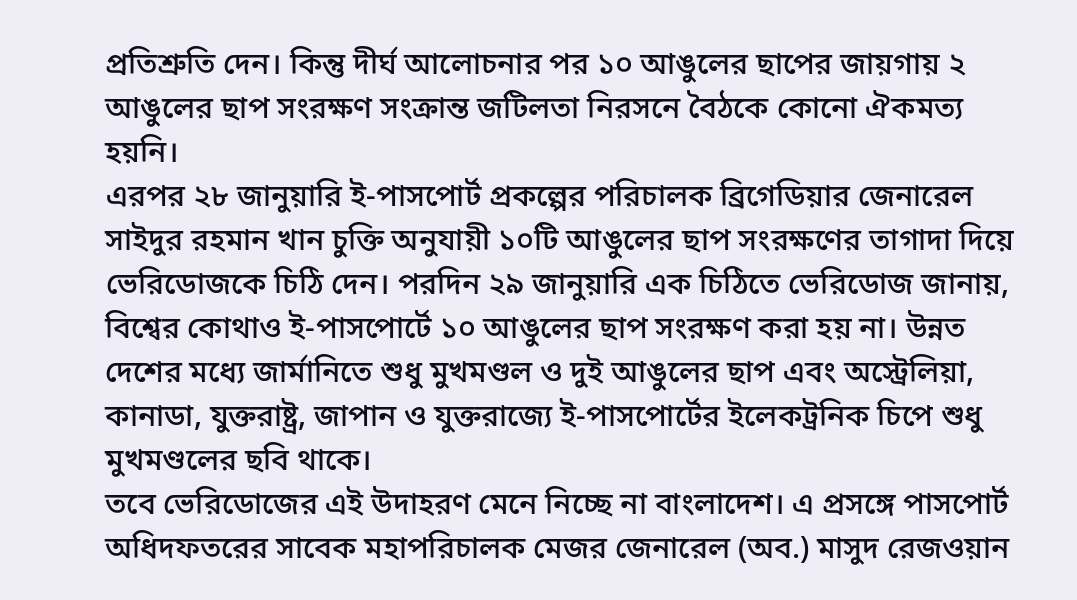প্রতিশ্রুতি দেন। কিন্তু দীর্ঘ আলোচনার পর ১০ আঙুলের ছাপের জায়গায় ২ আঙুলের ছাপ সংরক্ষণ সংক্রান্ত জটিলতা নিরসনে বৈঠকে কোনো ঐকমত্য হয়নি।
এরপর ২৮ জানুয়ারি ই-পাসপোর্ট প্রকল্পের পরিচালক ব্রিগেডিয়ার জেনারেল সাইদুর রহমান খান চুক্তি অনুযায়ী ১০টি আঙুলের ছাপ সংরক্ষণের তাগাদা দিয়ে ভেরিডোজকে চিঠি দেন। পরদিন ২৯ জানুয়ারি এক চিঠিতে ভেরিডোজ জানায়, বিশ্বের কোথাও ই-পাসপোর্টে ১০ আঙুলের ছাপ সংরক্ষণ করা হয় না। উন্নত দেশের মধ্যে জার্মানিতে শুধু মুখমণ্ডল ও দুই আঙুলের ছাপ এবং অস্ট্রেলিয়া, কানাডা, যুক্তরাষ্ট্র, জাপান ও যুক্তরাজ্যে ই-পাসপোর্টের ইলেকট্রনিক চিপে শুধু মুখমণ্ডলের ছবি থাকে।
তবে ভেরিডোজের এই উদাহরণ মেনে নিচ্ছে না বাংলাদেশ। এ প্রসঙ্গে পাসপোর্ট অধিদফতরের সাবেক মহাপরিচালক মেজর জেনারেল (অব.) মাসুদ রেজওয়ান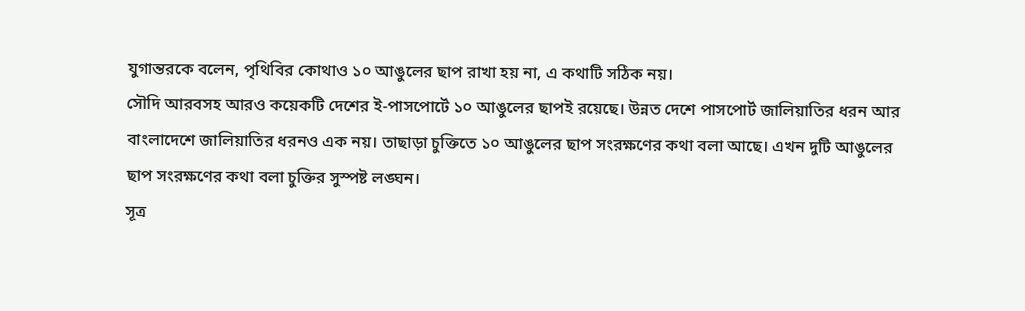যুগান্তরকে বলেন, পৃথিবির কোথাও ১০ আঙুলের ছাপ রাখা হয় না, এ কথাটি সঠিক নয়।
সৌদি আরবসহ আরও কয়েকটি দেশের ই-পাসপোর্টে ১০ আঙুলের ছাপই রয়েছে। উন্নত দেশে পাসপোর্ট জালিয়াতির ধরন আর বাংলাদেশে জালিয়াতির ধরনও এক নয়। তাছাড়া চুক্তিতে ১০ আঙুলের ছাপ সংরক্ষণের কথা বলা আছে। এখন দুটি আঙুলের ছাপ সংরক্ষণের কথা বলা চুক্তির সুস্পষ্ট লঙ্ঘন।
সূত্র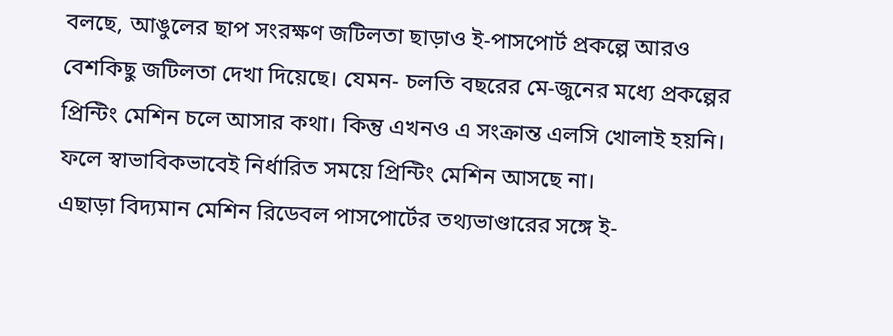বলছে, আঙুলের ছাপ সংরক্ষণ জটিলতা ছাড়াও ই-পাসপোর্ট প্রকল্পে আরও বেশকিছু জটিলতা দেখা দিয়েছে। যেমন- চলতি বছরের মে-জুনের মধ্যে প্রকল্পের প্রিন্টিং মেশিন চলে আসার কথা। কিন্তু এখনও এ সংক্রান্ত এলসি খোলাই হয়নি। ফলে স্বাভাবিকভাবেই নির্ধারিত সময়ে প্রিন্টিং মেশিন আসছে না।
এছাড়া বিদ্যমান মেশিন রিডেবল পাসপোর্টের তথ্যভাণ্ডারের সঙ্গে ই-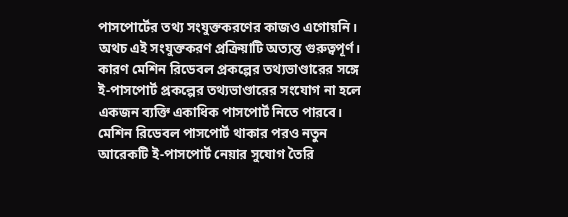পাসপোর্টের তথ্য সংযুক্তকরণের কাজও এগোয়নি। অথচ এই সংযুক্তকরণ প্রক্রিয়াটি অত্যন্ত গুরুত্বপূর্ণ। কারণ মেশিন রিডেবল প্রকল্পের তথ্যভাণ্ডারের সঙ্গে ই-পাসপোর্ট প্রকল্পের তথ্যভাণ্ডারের সংযোগ না হলে একজন ব্যক্তি একাধিক পাসপোর্ট নিতে পারবে। মেশিন রিডেবল পাসপোর্ট থাকার পরও নতুন আরেকটি ই-পাসপোর্ট নেয়ার সুযোগ তৈরি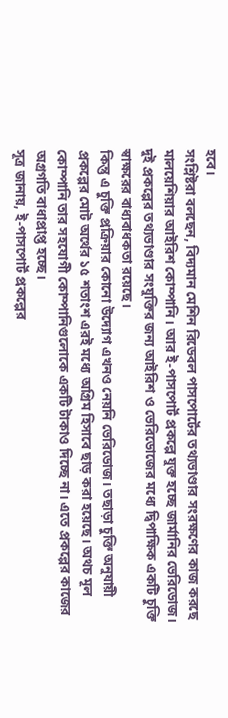হবে।
সংশ্লিষ্টরা বলছেন, বিদ্যমান মেশিন রিডেবল পাসপোর্টের তথ্যভাণ্ডার সংরক্ষণের কাজ করছে মালয়েশিয়ার আইরিশ কোম্পানি। আর ই-পাসপোর্ট প্রকল্পে যুক্ত হচ্ছে জার্মানির ভেরিডোজ। দুই প্রকল্পের তথ্যভাণ্ডার সংযুক্তির জন্য আইরিশ ও ভেরিডোজের মধ্যে দ্বিপাক্ষিক একটি চুক্তি স্বাক্ষরের বাধ্যবাধকতা রয়েছে।
কিন্তু এ চুক্তি প্রক্রিয়ার কোনো উদ্যোগ এখনও নেয়নি ভেরিডোজ। তছাড়া চুক্তি অনুযায়ী প্রকল্পের মোট অর্থের ১৫ শতাংশ এরই মধ্যে অগ্রিম হিসাবে ছাড় করা হয়েছে। অথচ মূল কোম্পানি তার সহযোগী কোম্পানিগুলোকে একটি টাকাও দিচ্ছে না। এতে প্রকল্পের কাজের অগ্রগতি বাধাপ্রাপ্ত হচ্ছে।
সূত্র জানায়, ই-পাসপোর্ট প্রকল্পের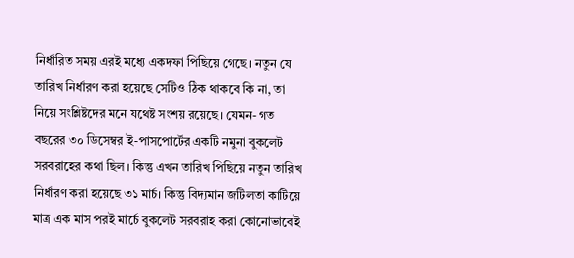নির্ধারিত সময় এরই মধ্যে একদফা পিছিয়ে গেছে। নতুন যে তারিখ নির্ধারণ করা হয়েছে সেটিও ঠিক থাকবে কি না, তা নিয়ে সংশ্লিষ্টদের মনে যথেষ্ট সংশয় রয়েছে। যেমন- গত বছরের ৩০ ডিসেম্বর ই-পাসপোর্টের একটি নমুনা বুকলেট সরবরাহের কথা ছিল। কিন্তু এখন তারিখ পিছিয়ে নতুন তারিখ নির্ধারণ করা হয়েছে ৩১ মার্চ। কিন্তু বিদ্যমান জটিলতা কাটিয়ে মাত্র এক মাস পরই মার্চে বুকলেট সরবরাহ করা কোনোভাবেই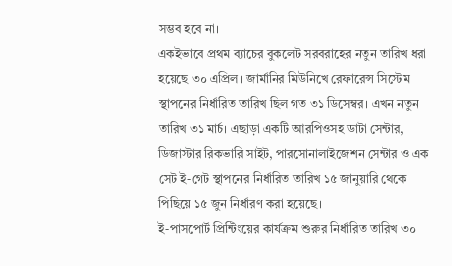সম্ভব হবে না।
একইভাবে প্রথম ব্যাচের বুকলেট সরবরাহের নতুন তারিখ ধরা হয়েছে ৩০ এপ্রিল। জার্মানির মিউনিখে রেফারেন্স সিস্টেম স্থাপনের নির্ধারিত তারিখ ছিল গত ৩১ ডিসেম্বর। এখন নতুন তারিখ ৩১ মার্চ। এছাড়া একটি আরপিওসহ ডাটা সেন্টার, ডিজাস্টার রিকভারি সাইট, পারসোনালাইজেশন সেন্টার ও এক সেট ই-গেট স্থাপনের নির্ধারিত তারিখ ১৫ জানুয়ারি থেকে পিছিয়ে ১৫ জুন নির্ধারণ করা হয়েছে।
ই-পাসপোর্ট প্রিন্টিংয়ের কার্যক্রম শুরুর নির্ধারিত তারিখ ৩০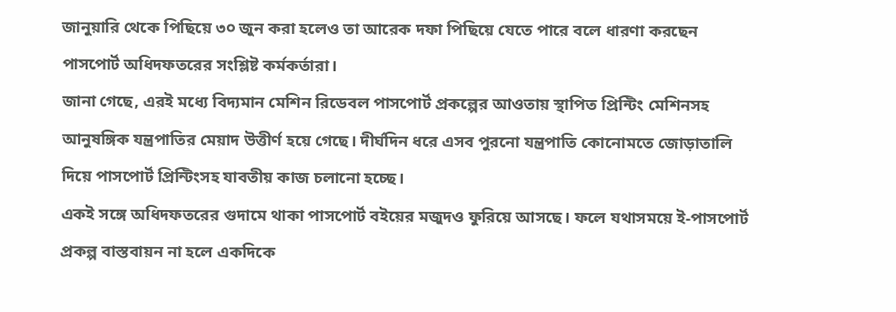জানুয়ারি থেকে পিছিয়ে ৩০ জুন করা হলেও তা আরেক দফা পিছিয়ে যেতে পারে বলে ধারণা করছেন পাসপোর্ট অধিদফতরের সংশ্লিষ্ট কর্মকর্তারা।
জানা গেছে, এরই মধ্যে বিদ্যমান মেশিন রিডেবল পাসপোর্ট প্রকল্পের আওতায় স্থাপিত প্রিন্টিং মেশিনসহ আনুষঙ্গিক যন্ত্রপাতির মেয়াদ উত্তীর্ণ হয়ে গেছে। দীর্ঘদিন ধরে এসব পুরনো যন্ত্রপাতি কোনোমতে জোড়াতালি দিয়ে পাসপোর্ট প্রিন্টিংসহ যাবতীয় কাজ চলানো হচ্ছে।
একই সঙ্গে অধিদফতরের গুদামে থাকা পাসপোর্ট বইয়ের মজুদও ফুরিয়ে আসছে। ফলে যথাসময়ে ই-পাসপোর্ট প্রকল্প বাস্তবায়ন না হলে একদিকে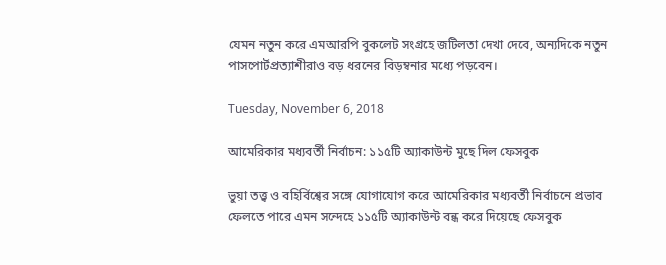যেমন নতুন করে এমআরপি বুকলেট সংগ্রহে জটিলতা দেখা দেবে, অন্যদিকে নতুন পাসপোর্টপ্রত্যাশীরাও বড় ধরনের বিড়ম্বনার মধ্যে পড়বেন।

Tuesday, November 6, 2018

আমেরিকার মধ্যবর্তী নির্বাচন: ১১৫টি অ্যাকাউন্ট মুছে দিল ফেসবুক

ভুয়া তত্ত্ব ও বহির্বিশ্বের সঙ্গে যোগাযোগ করে আমেরিকার মধ্যবর্তী নির্বাচনে প্রভাব ফেলতে পারে এমন সন্দেহে ১১৫টি অ্যাকাউন্ট বন্ধ করে দিয়েছে ফেসবুক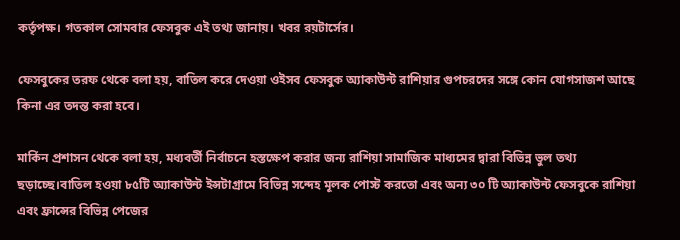কর্তৃপক্ষ। গতকাল সোমবার ফেসবুক এই তথ্য জানায়। খবর রয়টার্সের।

ফেসবুকের তরফ থেকে বলা হয়, বাতিল করে দেওয়া ওইসব ফেসবুক অ্যাকাউন্ট রাশিয়ার গুপচরদের সঙ্গে কোন যোগসাজশ আছে কিনা এর তদন্ত করা হবে।

মার্কিন প্রশাসন থেকে বলা হয়, মধ্যবর্তী নির্বাচনে হস্তক্ষেপ করার জন্য রাশিয়া সামাজিক মাধ্যমের দ্বারা বিভিন্ন ভুল তথ্য ছড়াচ্ছে।বাতিল হওয়া ৮৫টি অ্যাকাউন্ট ইন্সটাগ্রামে বিভিন্ন সন্দেহ মূলক পোস্ট করতো এবং অন্য ৩০ টি অ্যাকাউন্ট ফেসবুকে রাশিয়া এবং ফ্রান্সের বিভিন্ন পেজের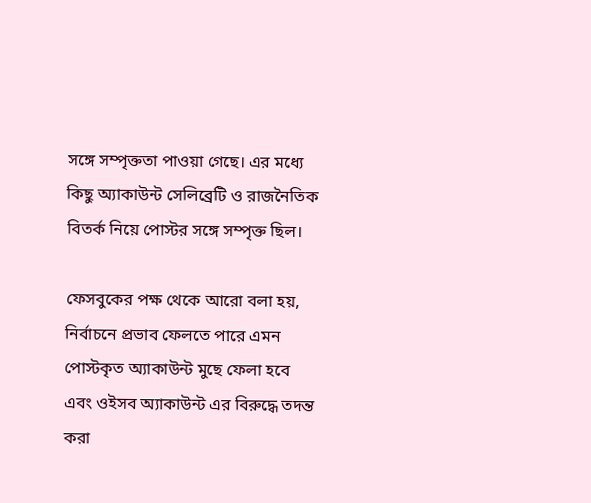সঙ্গে সম্পৃক্ততা পাওয়া গেছে। এর মধ্যে কিছু অ্যাকাউন্ট সেলিব্রেটি ও রাজনৈতিক বিতর্ক নিয়ে পোস্টর সঙ্গে সম্পৃক্ত ছিল।

ফেসবুকের পক্ষ থেকে আরো বলা হয়, নির্বাচনে প্রভাব ফেলতে পারে এমন পোস্টকৃত অ্যাকাউন্ট মুছে ফেলা হবে এবং ওইসব অ্যাকাউন্ট এর বিরুদ্ধে তদন্ত করা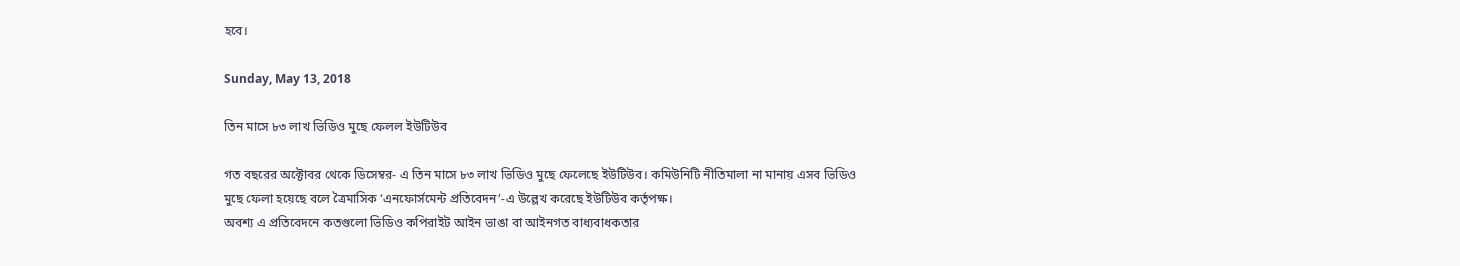হবে।

Sunday, May 13, 2018

তিন মাসে ৮৩ লাখ ভিডিও মুছে ফেলল ইউটিউব

গত বছরের অক্টোবর থেকে ডিসেম্বর- এ তিন মাসে ৮৩ লাখ ভিডিও মুছে ফেলেছে ইউটিউব। কমিউনিটি নীতিমালা না মানায় এসব ভিডিও মুছে ফেলা হয়েছে বলে ত্রৈমাসিক ‘এনফোর্সমেন্ট প্রতিবেদন’-এ উল্লেখ করেছে ইউটিউব কর্তৃপক্ষ।
অবশ্য এ প্রতিবেদনে কতগুলো ভিডিও কপিরাইট আইন ভাঙা বা আইনগত বাধ্যবাধকতার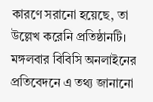কারণে সরানো হয়েছে, তা উল্লেখ করেনি প্রতিষ্ঠানটি। মঙ্গলবার বিবিসি অনলাইনের প্রতিবেদনে এ তথ্য জানানো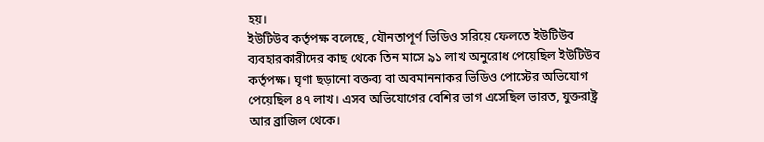হয়।
ইউটিউব কর্তৃপক্ষ বলেছে, যৌনতাপূর্ণ ভিডিও সরিয়ে ফেলতে ইউটিউব ব্যবহারকারীদের কাছ থেকে তিন মাসে ৯১ লাখ অনুরোধ পেয়েছিল ইউটিউব কর্তৃপক্ষ। ঘৃণা ছড়ানো বক্তব্য বা অবমাননাকর ভিডিও পোস্টের অভিযোগ পেয়েছিল ৪৭ লাখ। এসব অভিযোগের বেশির ভাগ এসেছিল ভারত, যুক্তরাষ্ট্র আর ব্রাজিল থেকে।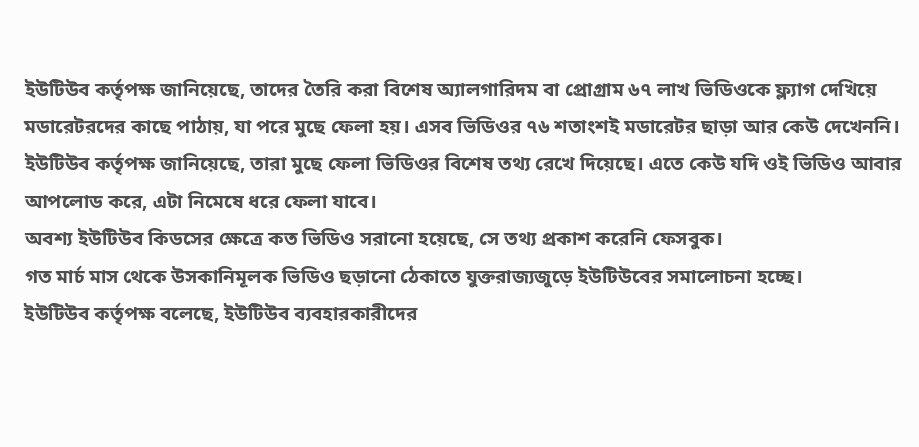ইউটিউব কর্তৃপক্ষ জানিয়েছে, তাদের তৈরি করা বিশেষ অ্যালগারিদম বা প্রোগ্রাম ৬৭ লাখ ভিডিওকে ফ্ল্যাগ দেখিয়ে মডারেটরদের কাছে পাঠায়, যা পরে মুছে ফেলা হয়। এসব ভিডিওর ৭৬ শতাংশই মডারেটর ছাড়া আর কেউ দেখেননি।
ইউটিউব কর্তৃপক্ষ জানিয়েছে, তারা মুছে ফেলা ভিডিওর বিশেষ তথ্য রেখে দিয়েছে। এতে কেউ যদি ওই ভিডিও আবার আপলোড করে, এটা নিমেষে ধরে ফেলা যাবে।
অবশ্য ইউটিউব কিডসের ক্ষেত্রে কত ভিডিও সরানো হয়েছে, সে তথ্য প্রকাশ করেনি ফেসবুক।
গত মার্চ মাস থেকে উসকানিমূলক ভিডিও ছড়ানো ঠেকাতে যুক্তরাজ্যজুড়ে ইউটিউবের সমালোচনা হচ্ছে।
ইউটিউব কর্তৃপক্ষ বলেছে, ইউটিউব ব্যবহারকারীদের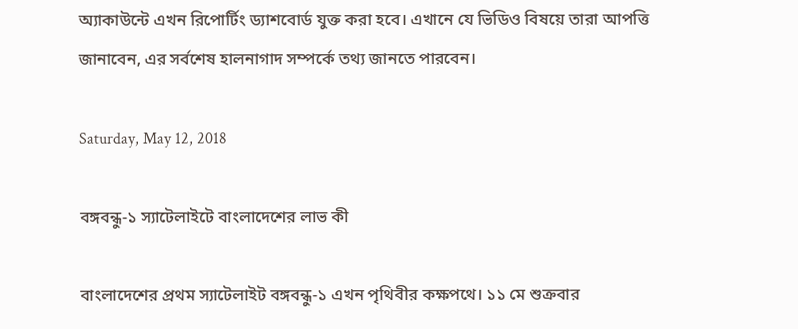অ্যাকাউন্টে এখন রিপোর্টিং ড্যাশবোর্ড যুক্ত করা হবে। এখানে যে ভিডিও বিষয়ে তারা আপত্তি জানাবেন, এর সর্বশেষ হালনাগাদ সম্পর্কে তথ্য জানতে পারবেন।

Saturday, May 12, 2018

বঙ্গবন্ধু-১ স্যাটেলাইটে বাংলাদেশের লাভ কী

বাংলাদেশের প্রথম স্যাটেলাইট বঙ্গবন্ধু-১ এখন পৃথিবীর কক্ষপথে। ১১ মে শুক্রবার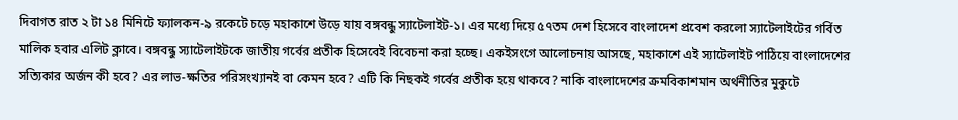দিবাগত রাত ২ টা ১৪ মিনিটে ফ্যালকন-৯ রকেটে চড়ে মহাকাশে উড়ে যায় বঙ্গবন্ধু স্যাটেলাইট-১। এর মধ্যে দিয়ে ৫৭তম দেশ হিসেবে বাংলাদেশ প্রবেশ করলো স্যাটেলাইটের গর্বিত মালিক হবার এলিট ক্লাবে। বঙ্গবন্ধু স্যাটেলাইটকে জাতীয় গর্বের প্রতীক হিসেবেই বিবেচনা করা হচ্ছে। একইসংগে আলোচনায় আসছে, মহাকাশে এই স্যাটেলাইট পাঠিয়ে বাংলাদেশের সত্যিকার অর্জন কী হবে? এর লাভ-ক্ষতির পরিসংখ্যানই বা কেমন হবে? এটি কি নিছকই গর্বের প্রতীক হয়ে থাকবে? নাকি বাংলাদেশের ক্রমবিকাশমান অর্থনীতির মুকুটে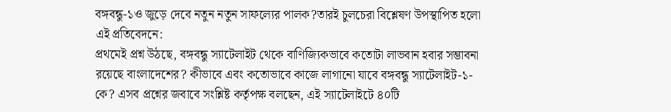বঙ্গবন্ধু-১ও জুড়ে দেবে নতুন নতুন সাফল্যের পালক?তারই চুলচেরা বিশ্লেষণ উপস্থাপিত হলো এই প্রতিবেদনে:
প্রথমেই প্রশ্ন উঠছে, বঙ্গবন্ধু স্যাটেলাইট থেকে বাণিজ্যিকভাবে কতোটা লাভবান হবার সম্ভাবনা রয়েছে বাংলাদেশের? কীভাবে এবং কতোভাবে কাজে লাগানো যাবে বঙ্গবন্ধু স্যাটেলাইট-১-কে? এসব প্রশ্নের জবাবে সংশ্লিষ্ট কর্তৃপক্ষ বলছেন, এই স্যাটেলাইটে ৪০টি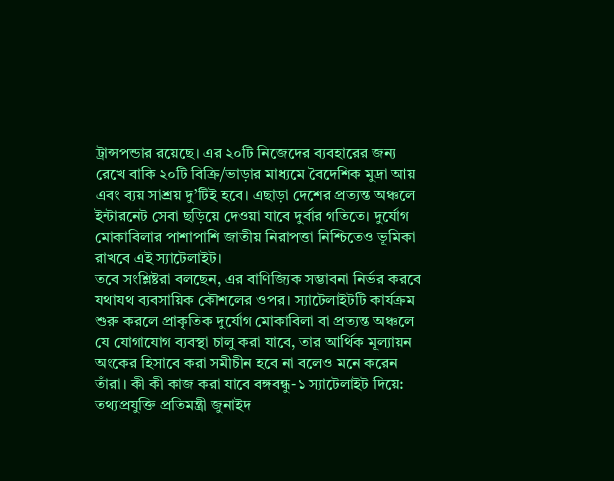ট্রান্সপন্ডার রয়েছে। এর ২০টি নিজেদের ব্যবহারের জন্য রেখে বাকি ২০টি বিক্রি/ভাড়ার মাধ্যমে বৈদেশিক মুদ্রা আয় এবং ব্যয় সাশ্রয় দু’টিই হবে। এছাড়া দেশের প্রত্যন্ত অঞ্চলে ইন্টারনেট সেবা ছড়িয়ে দেওয়া যাবে দুর্বার গতিতে। দুর্যোগ মোকাবিলার পাশাপাশি জাতীয় নিরাপত্তা নিশ্চিতেও ভূমিকা রাখবে এই স্যাটেলাইট।
তবে সংশ্লিষ্টরা বলছেন, এর বাণিজ্যিক সম্ভাবনা নির্ভর করবে যথাযথ ব্যবসায়িক কৌশলের ওপর। স্যাটেলাইটটি কার্যক্রম শুরু করলে প্রাকৃতিক দুর্যোগ মোকাবিলা বা প্রত্যন্ত অঞ্চলে যে যোগাযোগ ব্যবস্থা চালু করা যাবে, তার আর্থিক মূল্যায়ন অংকের হিসাবে করা সমীচীন হবে না বলেও মনে করেন তাঁরা। কী কী কাজ করা যাবে বঙ্গবন্ধু-১ স্যাটেলাইট দিয়ে: তথ্যপ্রযুক্তি প্রতিমন্ত্রী জুনাইদ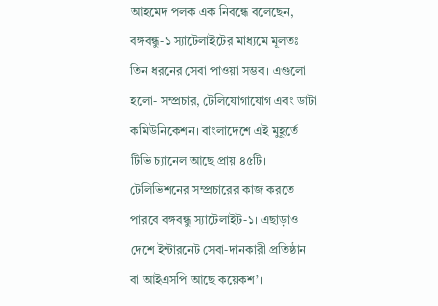আহমেদ পলক এক নিবন্ধে বলেছেন, বঙ্গবন্ধু-১ স্যাটেলাইটের মাধ্যমে মূলতঃ তিন ধরনের সেবা পাওয়া সম্ভব। এগুলো হলো- সম্প্রচার, টেলিযোগাযোগ এবং ডাটা কমিউনিকেশন। বাংলাদেশে এই মুহূর্তে টিভি চ্যানেল আছে প্রায় ৪৫টি। টেলিভিশনের সম্প্রচারের কাজ করতে পারবে বঙ্গবন্ধু স্যাটেলাইট-১। এছাড়াও দেশে ইন্টারনেট সেবা-দানকারী প্রতিষ্ঠান বা আইএসপি আছে কয়েকশ’।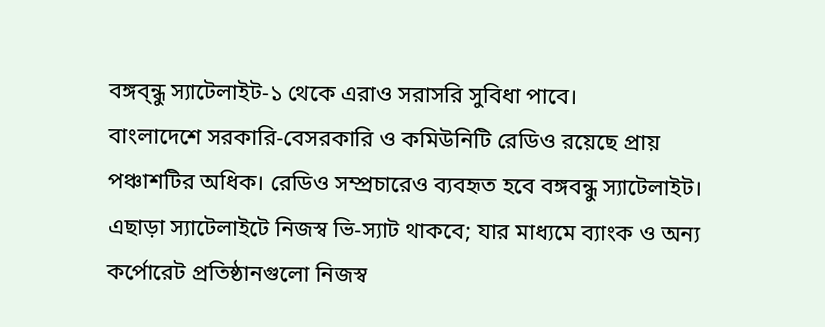বঙ্গব্ন্ধু স্যাটেলাইট-১ থেকে এরাও সরাসরি সুবিধা পাবে।
বাংলাদেশে সরকারি-বেসরকারি ও কমিউনিটি রেডিও রয়েছে প্রায় পঞ্চাশটির অধিক। রেডিও সম্প্রচারেও ব্যবহৃত হবে বঙ্গবন্ধু স্যাটেলাইট। এছাড়া স্যাটেলাইটে নিজস্ব ভি-স্যাট থাকবে; যার মাধ্যমে ব্যাংক ও অন্য কর্পোরেট প্রতিষ্ঠানগুলো নিজস্ব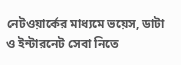নেটওয়ার্কের মাধ্যমে ভয়েস, ডাটা ও ইন্টারনেট সেবা নিতে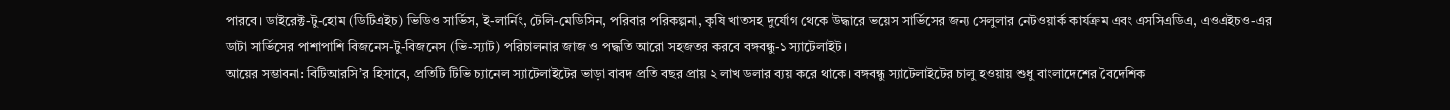পারবে। ডাইরেক্ট-টু-হোম (ডিটিএইচ) ভিডিও সার্ভিস, ই-লার্নিং, টেলি-মেডিসিন, পরিবার পরিকল্পনা, কৃষি খাতসহ দুর্যোগ থেকে উদ্ধারে ভয়েস সার্ভিসের জন্য সেলুলার নেটওয়ার্ক কার্যক্রম এবং এসসিএডিএ, এওএইচও-এর ডাটা সার্ভিসের পাশাপাশি বিজনেস-টু-বিজনেস (ভি-স্যাট) পরিচালনার জাজ ও পদ্ধতি আরো সহজতর করবে বঙ্গবন্ধু-১ স্যাটেলাইট।
আয়ের সম্ভাবনা: বিটিআরসি’র হিসাবে, প্রতিটি টিভি চ্যানেল স্যাটেলাইটের ভাড়া বাবদ প্রতি বছর প্রায় ২ লাখ ডলার ব্যয় করে থাকে। বঙ্গবন্ধু স্যাটেলাইটের চালু হওয়ায় শুধু বাংলাদেশের বৈদেশিক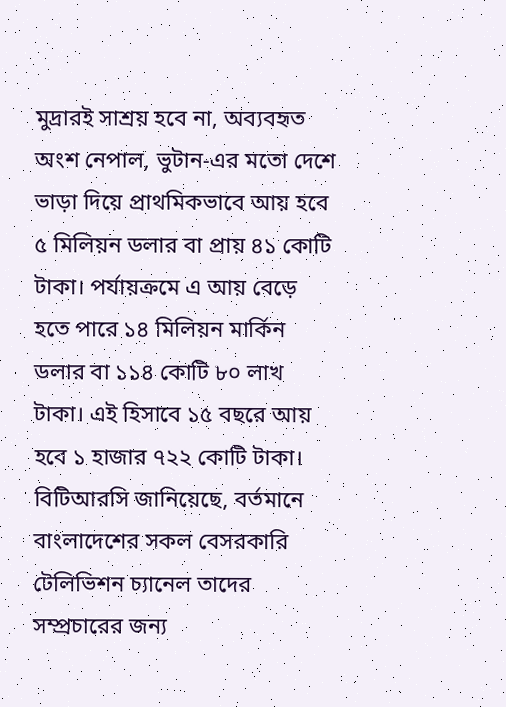মুদ্রারই সাশ্রয় হবে না, অব্যবহৃত অংশ নেপাল, ভুটান-এর মতো দেশে ভাড়া দিয়ে প্রাথমিকভাবে আয় হবে ৫ মিলিয়ন ডলার বা প্রায় ৪১ কোটি টাকা। পর্যায়ক্রমে এ আয় বেড়ে হতে পারে ১৪ মিলিয়ন মার্কিন ডলার বা ১১৪ কোটি ৮০ লাখ টাকা। এই হিসাবে ১৫ বছরে আয় হবে ১ হাজার ৭২২ কোটি টাকা।
বিটিআরসি জানিয়েছে, বর্তমানে বাংলাদেশের সকল বেসরকারি টেলিভিশন চ্যানেল তাদের সম্প্রচারের জন্য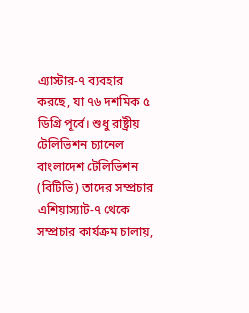এ্যাস্টার-৭ ব্যবহার করছে, যা ৭৬ দশমিক ৫ ডিগ্রি পূর্বে। শুধু রাষ্ট্রীয় টেলিভিশন চ্যানেল বাংলাদেশ টেলিভিশন (বিটিভি) তাদের সম্প্রচার এশিয়াস্যাট-৭ থেকে সম্প্রচার কার্যক্রম চালায়,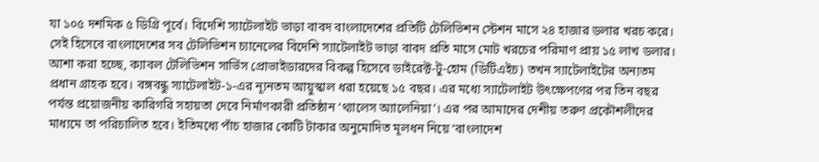যা ১০৫ দশমিক ৫ ডিগ্রি পূর্বে। বিদেশি স্যাটেলাইট ভাড়া বাবদ বাংলাদেশের প্রতিটি টেলিভিশন স্টেশন মাসে ২৪ হাজার ডলার খরচ করে। সেই হিসেবে বাংলাদেশের সব টেলিভিশন চ্যানেলের বিদেশি স্যাটেলাইট ভাড়া বাবদ প্রতি মাসে মোট খরচের পরিমাণ প্রায় ১৫ লাখ ডলার।
আশা করা হচ্ছে, ক্যাবল টেলিভিশন সার্ভিস প্রোভাইডারদের বিকল্প হিসেবে ডাইরেক্ট-টু-হোম (ডিটিএইচ) তখন স্যাটেলাইটের অন্যতম প্রধান গ্রাহক হবে। বঙ্গবন্ধু স্যাটেলাইট-১-এর ন্যূনতম আয়ুস্কাল ধরা হয়েছে ১৫ বছর। এর মধ্যে স্যাটেলাইট উৎক্ষেপণের পর তিন বছর পর্যন্ত প্রয়োজনীয় কারিগরি সহায়তা দেবে নির্মাণকারী প্রতিষ্ঠান ‘থ্যালেস অ্যালেনিয়া’। এর পর আমাদের দেশীয় তরুণ প্রকৌশলীদের মাধ্যমে তা পরিচালিত হবে। ইতিমধ্যে পাঁচ হাজার কোটি টাকার অনুমোদিত মূলধন নিয়ে ‘বাংলাদেশ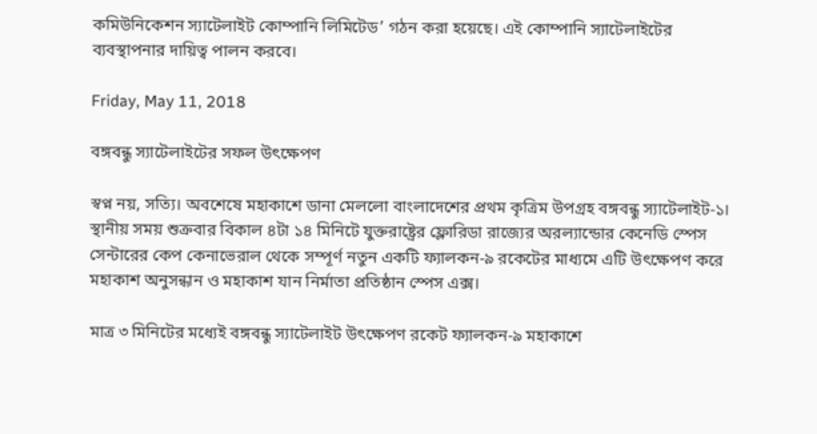কমিউনিকেশন স্যাটেলাইট কোম্পানি লিমিটেড’ গঠন করা হয়েছে। এই কোম্পানি স্যাটেলাইটের ব্যবস্থাপনার দায়িত্ব পালন করবে।

Friday, May 11, 2018

বঙ্গবন্ধু স্যাটেলাইটের সফল উৎক্ষেপণ

স্বপ্ন নয়, সত্যি। অবশেষে মহাকাশে ডানা মেললো বাংলাদেশের প্রথম কৃত্রিম উপগ্রহ বঙ্গবন্ধু স্যাটেলাইট-১। স্থানীয় সময় শুক্রবার বিকাল ৪টা ১৪ মিনিটে যুক্তরাষ্ট্রের ফ্লোরিডা রাজ্যের অরল্যান্ডোর কেনেডি স্পেস সেন্টারের কেপ কেনাভেরাল থেকে সম্পূর্ণ নতুন একটি ফ্যালকন-৯ রকেটের মাধ্যমে এটি উৎক্ষেপণ করে মহাকাশ অনুসন্ধান ও মহাকাশ যান নির্মাতা প্রতিষ্ঠান স্পেস এক্স।

মাত্র ৩ মিনিটের মধ্যেই বঙ্গবন্ধু স্যাটেলাইট উৎক্ষেপণ রকেট ফ্যালকন-৯ মহাকাশে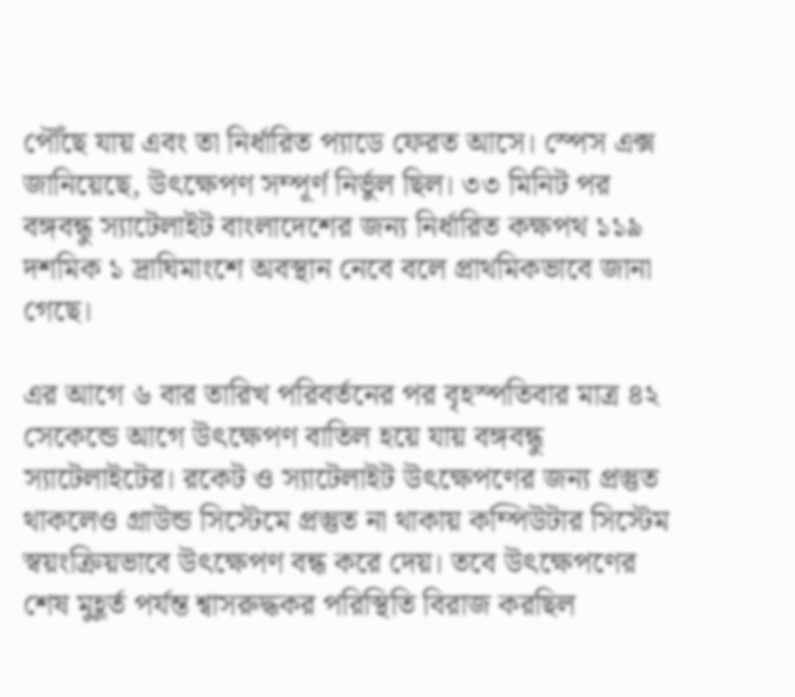পৌঁছে যায় এবং তা নির্ধারিত প্যাডে ফেরত আসে। স্পেস এক্স জানিয়েছে, উৎক্ষেপণ সম্পূর্ণ নির্ভুল ছিল। ৩৩ মিনিট পর বঙ্গবন্ধু স্যাটেলাইট বাংলাদেশের জন্য নির্ধারিত কক্ষপথ ১১৯ দশমিক ১ দ্রাঘিমাংশে অবস্থান নেবে বলে প্রাথমিকভাবে জানা গেছে।

এর আগে ৬ বার তারিখ পরিবর্তনের পর বৃহস্পতিবার মাত্র ৪২ সেকেন্ডে আগে উৎক্ষেপণ বাতিল হয়ে যায় বঙ্গবন্ধু স্যাটেলাইটের। রকেট ও স্যাটেলাইট উৎক্ষেপণের জন্য প্রস্তুত থাকলেও গ্রাউন্ড সিস্টেমে প্রস্তুত না থাকায় কম্পিউটার সিস্টেম স্বয়ংক্রিয়ভাবে উৎক্ষেপণ বন্ধ করে দেয়। তবে উৎক্ষেপণের শেষ মুহূর্ত পর্যন্ত শ্বাসরুদ্ধকর পরিস্থিতি বিরাজ করছিল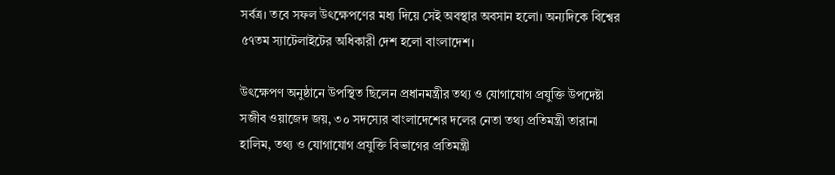সর্বত্র। তবে সফল উৎক্ষেপণের মধ্য দিয়ে সেই অবস্থার অবসান হলো। অন্যদিকে বিশ্বের ৫৭তম স্যাটেলাইটের অধিকারী দেশ হলো বাংলাদেশ।

উৎক্ষেপণ অনুষ্ঠানে উপস্থিত ছিলেন প্রধানমন্ত্রীর তথ্য ও যোগাযোগ প্রযুক্তি উপদেষ্টা সজীব ওয়াজেদ জয়, ৩০ সদস্যের বাংলাদেশের দলের নেতা তথ্য প্রতিমন্ত্রী তারানা হালিম, তথ্য ও যোগাযোগ প্রযুক্তি বিভাগের প্রতিমন্ত্রী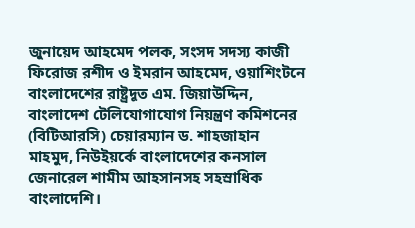জুনায়েদ আহমেদ পলক, সংসদ সদস্য কাজী ফিরোজ রশীদ ও ইমরান আহমেদ, ওয়াশিংটনে বাংলাদেশের রাষ্ট্রদূত এম. জিয়াউদ্দিন, বাংলাদেশ টেলিযোগাযোগ নিয়ন্ত্রণ কমিশনের (বিটিআরসি) চেয়ারম্যান ড. শাহজাহান মাহমুদ, নিউইয়র্কে বাংলাদেশের কনসাল জেনারেল শামীম আহসানসহ সহস্রাধিক বাংলাদেশি।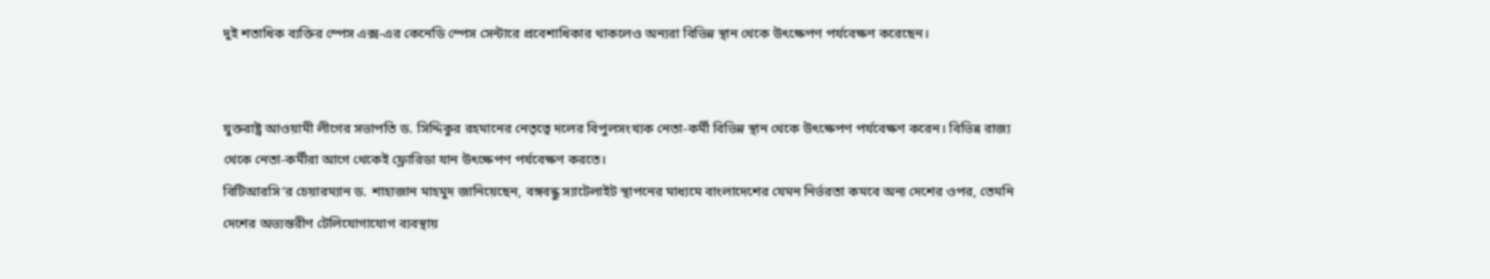দুই শতাধিক ব্যক্তির স্পেস এক্স-এর কেনেডি স্পেস সেন্টারে প্রবেশাধিকার থাকলেও অন্যরা বিভিন্ন স্থান থেকে উৎক্ষেপণ পর্যবেক্ষণ করেছেন।


যুক্তরাষ্ট্র আওয়ামী লীগের সভাপতি ড. সিদ্দিকুর রহমানের নেতৃত্বে দলের বিপুলসংখ্যক নেতা-কর্মী বিভিন্ন স্থান থেকে উৎক্ষেপণ পর্যবেক্ষণ করেন। বিভিন্ন রাজ্য থেকে নেতা-কর্মীরা আগে থেকেই ফ্লোরিডা যান উৎক্ষেপণ পর্যবেক্ষণ করতে।
বিটিআরসি’র চেয়ারম্যান ড. শাহাজান মাহমুদ জানিয়েছেন, বঙ্গবন্ধু স্যাটেলাইট স্থাপনের মাধ্যমে বাংলাদেশের যেমন নির্ভরতা কমবে অন্য দেশের ওপর, তেমনি দেশের অভ্যন্তরীণ টেলিযোগাযোগ ব্যবস্থায়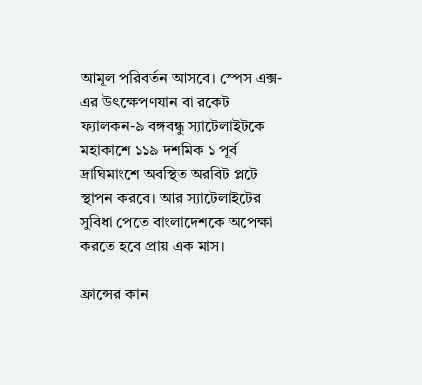আমূল পরিবর্তন আসবে। স্পেস এক্স-এর উৎক্ষেপণযান বা রকেট ফ্যালকন-৯ বঙ্গবন্ধু স্যাটেলাইটকে মহাকাশে ১১৯ দশমিক ১ পূর্ব দ্রাঘিমাংশে অবস্থিত অরবিট প্লটে স্থাপন করবে। আর স্যাটেলাইটের সুবিধা পেতে বাংলাদেশকে অপেক্ষা করতে হবে প্রায় এক মাস।

ফ্রান্সের কান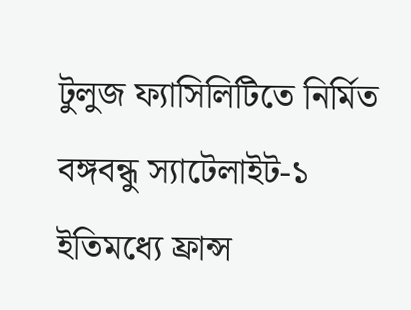টুলুজ ফ্যাসিলিটিতে নির্মিত বঙ্গবন্ধু স্যাটেলাইট-১ ইতিমধ্যে ফ্রান্স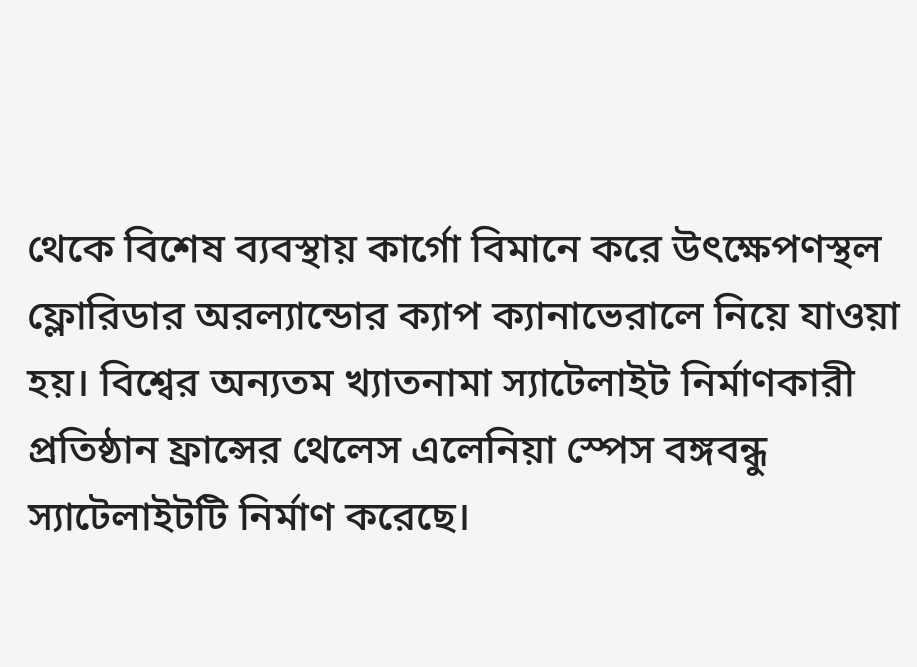থেকে বিশেষ ব্যবস্থায় কার্গো বিমানে করে উৎক্ষেপণস্থল ফ্লোরিডার অরল্যান্ডোর ক্যাপ ক্যানাভেরালে নিয়ে যাওয়া হয়। বিশ্বের অন্যতম খ্যাতনামা স্যাটেলাইট নির্মাণকারী প্রতিষ্ঠান ফ্রান্সের থেলেস এলেনিয়া স্পেস বঙ্গবন্ধু স্যাটেলাইটটি নির্মাণ করেছে।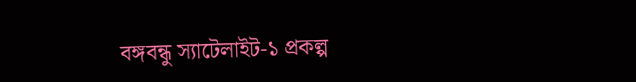বঙ্গবন্ধু স্যাটেলাইট-১ প্রকল্প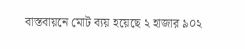বাস্তবায়নে মোট ব্যয় হয়েছে ২ হাজার ৯০২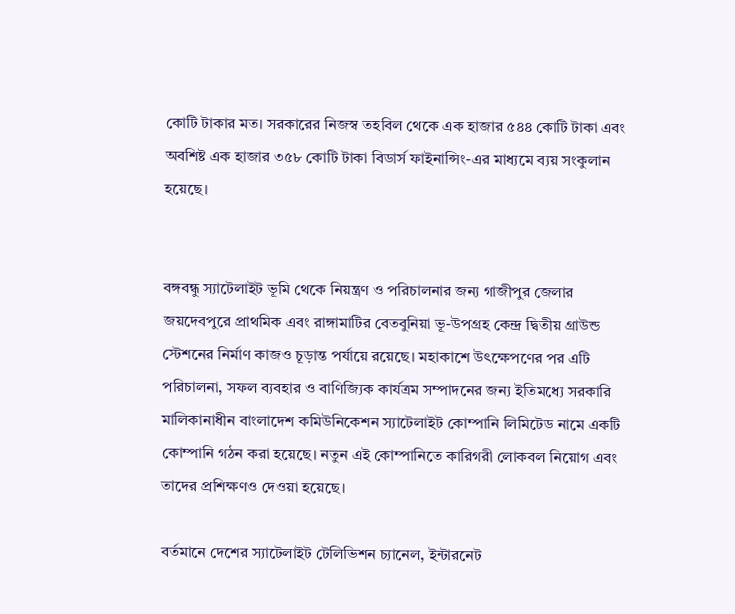কোটি টাকার মত। সরকারের নিজস্ব তহবিল থেকে এক হাজার ৫৪৪ কোটি টাকা এবং অবশিষ্ট এক হাজার ৩৫৮ কোটি টাকা বিডার্স ফাইনান্সিং-এর মাধ্যমে ব্যয় সংকুলান হয়েছে।


বঙ্গবন্ধু স্যাটেলাইট ভূমি থেকে নিয়ন্ত্রণ ও পরিচালনার জন্য গাজীপুর জেলার জয়দেবপুরে প্রাথমিক এবং রাঙ্গামাটির বেতবুনিয়া ভূ-উপগ্রহ কেন্দ্র দ্বিতীয় গ্রাউন্ড স্টেশনের নির্মাণ কাজও চূড়ান্ত পর্যায়ে রয়েছে। মহাকাশে উৎক্ষেপণের পর এটি পরিচালনা, সফল ব্যবহার ও বাণিজ্যিক কার্যত্রম সম্পাদনের জন্য ইতিমধ্যে সরকারি মালিকানাধীন বাংলাদেশ কমিউনিকেশন স্যাটেলাইট কোম্পানি লিমিটেড নামে একটি কোম্পানি গঠন করা হয়েছে। নতুন এই কোম্পানিতে কারিগরী লোকবল নিয়োগ এবং তাদের প্রশিক্ষণও দেওয়া হয়েছে।

বর্তমানে দেশের স্যাটেলাইট টেলিভিশন চ্যানেল, ইন্টারনেট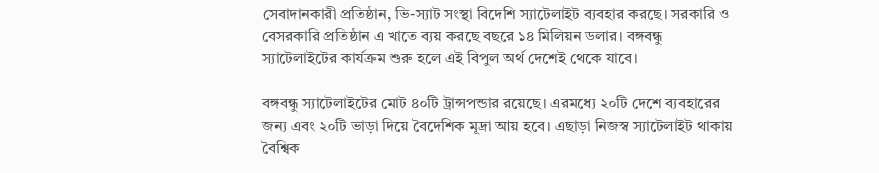সেবাদানকারী প্রতিষ্ঠান, ভি-স্যাট সংস্থা বিদেশি স্যাটেলাইট ব্যবহার করছে। সরকারি ও বেসরকারি প্রতিষ্ঠান এ খাতে ব্যয় করছে বছরে ১৪ মিলিয়ন ডলার। বঙ্গবন্ধু স্যাটেলাইটের কার্যক্রম শুরু হলে এই বিপুল অর্থ দেশেই থেকে যাবে।

বঙ্গবন্ধু স্যাটেলাইটের মোট ৪০টি ট্রান্সপন্ডার রয়েছে। এরমধ্যে ২০টি দেশে ব্যবহারের জন্য এবং ২০টি ভাড়া দিয়ে বৈদেশিক মূদ্রা আয় হবে। এছাড়া নিজস্ব স্যাটেলাইট থাকায় বৈশ্বিক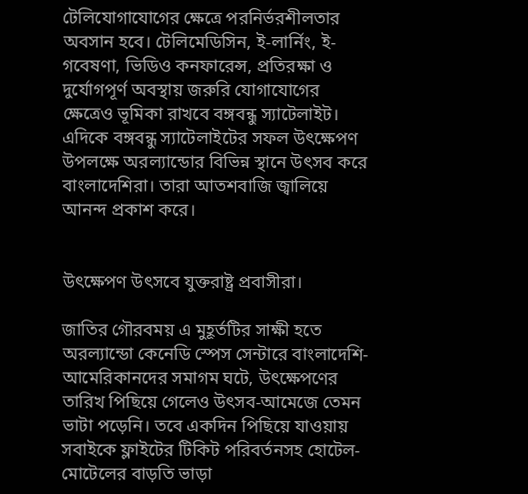টেলিযোগাযোগের ক্ষেত্রে পরনির্ভরশীলতার অবসান হবে। টেলিমেডিসিন, ই-লার্নিং, ই-গবেষণা, ভিডিও কনফারেন্স, প্রতিরক্ষা ও দুর্যোগপূর্ণ অবস্থায় জরুরি যোগাযোগের ক্ষেত্রেও ভূমিকা রাখবে বঙ্গবন্ধু স্যাটেলাইট।
এদিকে বঙ্গবন্ধু স্যাটেলাইটের সফল উৎক্ষেপণ উপলক্ষে অরল্যান্ডোর বিভিন্ন স্থানে উৎসব করে বাংলাদেশিরা। তারা আতশবাজি জ্বালিয়ে আনন্দ প্রকাশ করে।


উৎক্ষেপণ উৎসবে যুক্তরাষ্ট্র প্রবাসীরা।

জাতির গৌরবময় এ মুহূর্তটির সাক্ষী হতে অরল্যান্ডো কেনেডি স্পেস সেন্টারে বাংলাদেশি-আমেরিকানদের সমাগম ঘটে, উৎক্ষেপণের তারিখ পিছিয়ে গেলেও উৎসব-আমেজে তেমন ভাটা পড়েনি। তবে একদিন পিছিয়ে যাওয়ায় সবাইকে ফ্লাইটের টিকিট পরিবর্তনসহ হোটেল-মোটেলের বাড়তি ভাড়া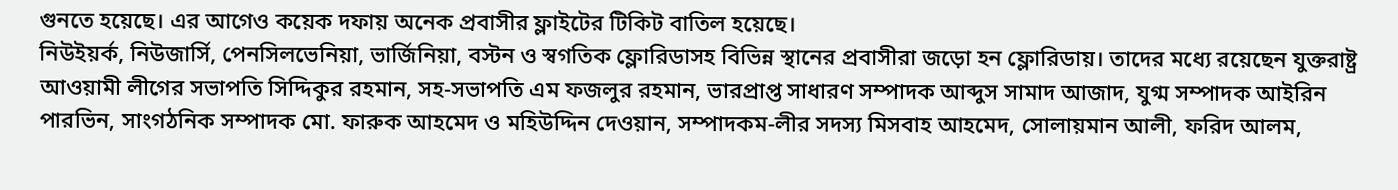গুনতে হয়েছে। এর আগেও কয়েক দফায় অনেক প্রবাসীর ফ্লাইটের টিকিট বাতিল হয়েছে।
নিউইয়র্ক, নিউজার্সি, পেনসিলভেনিয়া, ভার্জিনিয়া, বস্টন ও স্বগতিক ফ্লোরিডাসহ বিভিন্ন স্থানের প্রবাসীরা জড়ো হন ফ্লোরিডায়। তাদের মধ্যে রয়েছেন যুক্তরাষ্ট্র আওয়ামী লীগের সভাপতি সিদ্দিকুর রহমান, সহ-সভাপতি এম ফজলুর রহমান, ভারপ্রাপ্ত সাধারণ সম্পাদক আব্দুস সামাদ আজাদ, যুগ্ম সম্পাদক আইরিন পারভিন, সাংগঠনিক সম্পাদক মো. ফারুক আহমেদ ও মহিউদ্দিন দেওয়ান, সম্পাদকম-লীর সদস্য মিসবাহ আহমেদ, সোলায়মান আলী, ফরিদ আলম,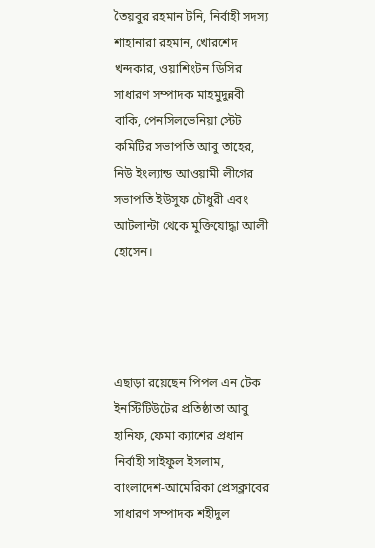তৈয়বুর রহমান টনি, নির্বাহী সদস্য শাহানারা রহমান, খোরশেদ খন্দকার, ওয়াশিংটন ডিসির সাধারণ সম্পাদক মাহমুদুন্নবী বাকি, পেনসিলভেনিয়া স্টেট কমিটির সভাপতি আবু তাহের, নিউ ইংল্যান্ড আওয়ামী লীগের সভাপতি ইউসুফ চৌধুরী এবং আটলান্টা থেকে মুক্তিযোদ্ধা আলী হোসেন।




এছাড়া রয়েছেন পিপল এন টেক ইনস্টিটিউটের প্রতিষ্ঠাতা আবু হানিফ, ফেমা ক্যাশের প্রধান নির্বাহী সাইফুল ইসলাম, বাংলাদেশ-আমেরিকা প্রেসক্লাবের সাধারণ সম্পাদক শহীদুল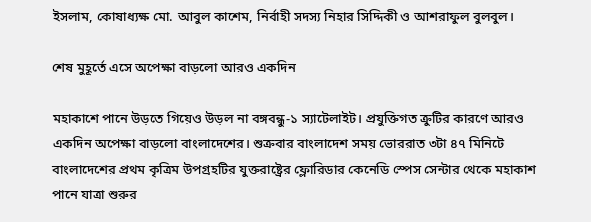ইসলাম, কোষাধ্যক্ষ মো. আবুল কাশেম, নির্বাহী সদস্য নিহার সিদ্দিকী ও আশরাফুল বুলবুল।

শেষ মুহূর্তে এসে অপেক্ষা বাড়লো আরও একদিন

মহাকাশে পানে উড়তে গিয়েও উড়ল না বঙ্গবন্ধু-১ স্যাটেলাইট। প্রযুক্তিগত ক্রুটির কারণে আরও একদিন অপেক্ষা বাড়লো বাংলাদেশের। শুক্রবার বাংলাদেশ সময় ভোররাত ৩টা ৪৭ মিনিটে বাংলাদেশের প্রথম কৃত্রিম উপগ্রহটির যুক্তরাষ্ট্রের ফ্লোরিডার কেনেডি স্পেস সেন্টার থেকে মহাকাশ পানে যাত্রা শুরুর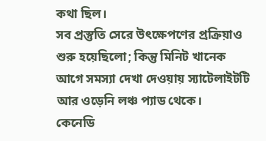কথা ছিল।
সব প্রস্তুতি সেরে উৎক্ষেপণের প্রক্রিয়াও শুরু হয়েছিলো; কিন্তু মিনিট খানেক আগে সমস্যা দেখা দেওয়ায় স্যাটেলাইটটি আর ওড়েনি লঞ্চ প্যাড থেকে।
কেনেডি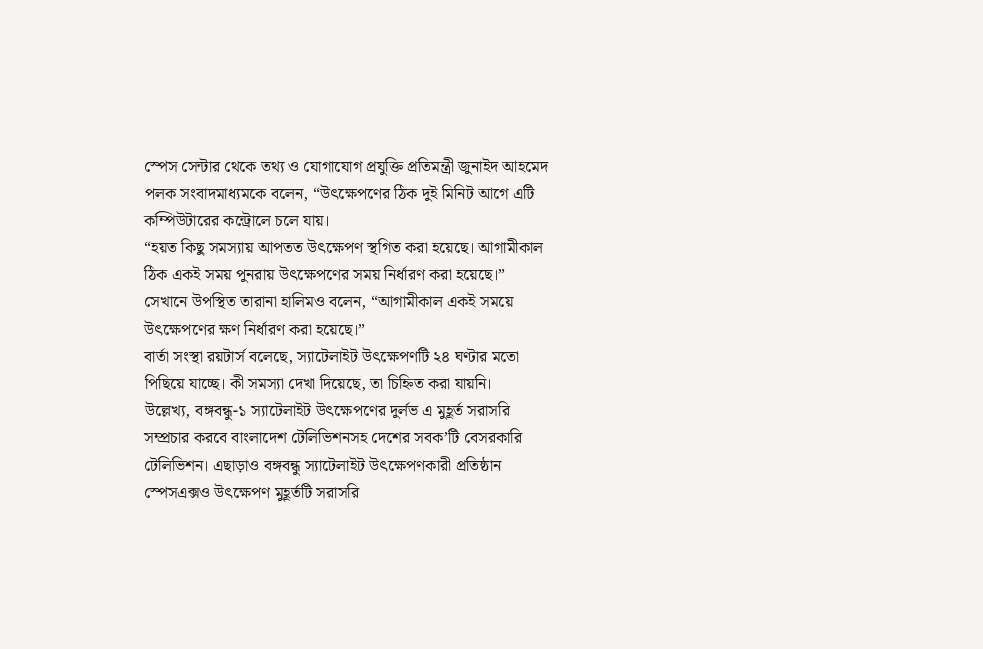স্পেস সেন্টার থেকে তথ্য ও যোগাযোগ প্রযুক্তি প্রতিমন্ত্রী জুনাইদ আহমেদ পলক সংবাদমাধ্যমকে বলেন, “উৎক্ষেপণের ঠিক দুই মিনিট আগে এটি কম্পিউটারের কন্ট্রোলে চলে যায়।
“হয়ত কিছু সমস্যায় আপতত উৎক্ষেপণ স্থগিত করা হয়েছে। আগামীকাল ঠিক একই সময় পুনরায় উৎক্ষেপণের সময় নির্ধারণ করা হয়েছে।”
সেখানে উপস্থিত তারানা হালিমও বলেন, “আগামীকাল একই সময়ে উৎক্ষেপণের ক্ষণ নির্ধারণ করা হয়েছে।”
বার্তা সংস্থা রয়টার্স বলেছে, স্যাটেলাইট উৎক্ষেপণটি ২৪ ঘণ্টার মতো পিছিয়ে যাচ্ছে। কী সমস্যা দেখা দিয়েছে, তা চিহ্নিত করা যায়নি।
উল্লেখ্য, বঙ্গবন্ধু-১ স্যাটেলাইট উৎক্ষেপণের দুর্লভ এ মুহূর্ত সরাসরি সম্প্রচার করবে বাংলাদেশ টেলিভিশনসহ দেশের সবক’টি বেসরকারি টেলিভিশন। এছাড়াও বঙ্গবন্ধু স্যাটেলাইট উৎক্ষেপণকারী প্রতিষ্ঠান স্পেসএক্সও উৎক্ষেপণ মুহূর্তটি সরাসরি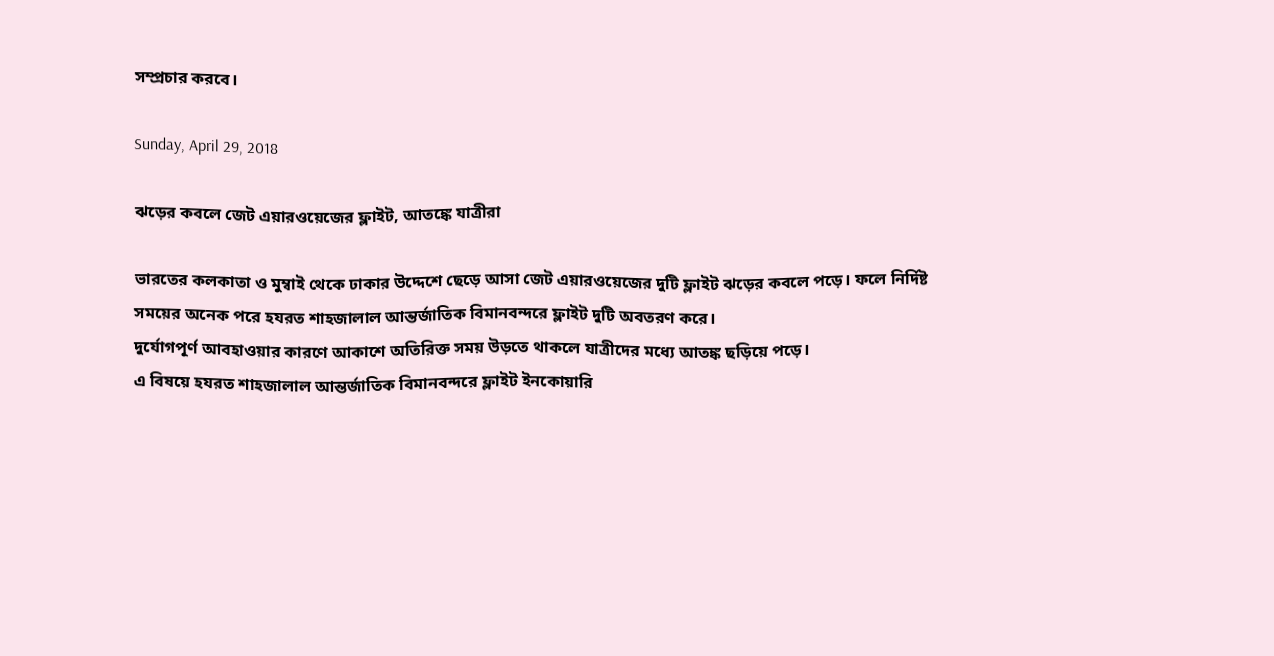সম্প্রচার করবে।

Sunday, April 29, 2018

ঝড়ের কবলে জেট এয়ারওয়েজের ফ্লাইট, আতঙ্কে যাত্রীরা

ভারতের কলকাতা ও মুম্বাই থেকে ঢাকার উদ্দেশে ছেড়ে আসা জেট এয়ারওয়েজের দুটি ফ্লাইট ঝড়ের কবলে পড়ে। ফলে নির্দিষ্ট সময়ের অনেক পরে হযরত শাহজালাল আন্তর্জাতিক বিমানবন্দরে ফ্লাইট দুটি অবতরণ করে।
দুর্যোগপূর্ণ আবহাওয়ার কারণে আকাশে অতিরিক্ত সময় উড়তে থাকলে যাত্রীদের মধ্যে আতঙ্ক ছড়িয়ে পড়ে।
এ বিষয়ে হযরত শাহজালাল আন্তর্জাতিক বিমানবন্দরে ফ্লাইট ইনকোয়ারি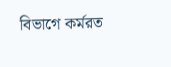বিভাগে কর্মরত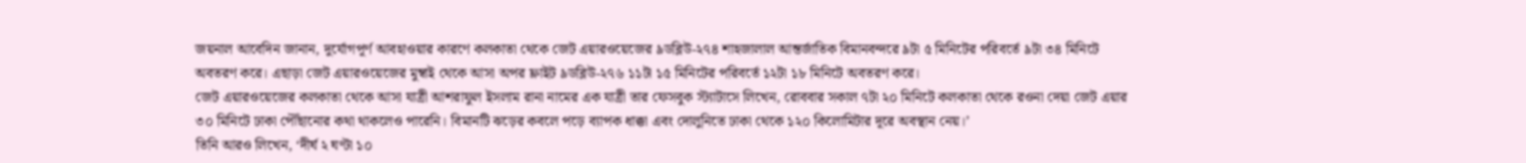জয়নাল আবেদিন জানান, দুর্যোগপূর্ণ আবহাওয়ার কারণে কলকাতা থেকে জেট এয়ারওয়েজের ৯ডব্লিউ-২৭৪ শাহজালাল আন্তর্জাতিক বিমানবন্দরে ৯টা ৫ মিনিটের পরিবর্তে ৯টা ৩৪ মিনিটে অবতরণ করে। এছাড়া জেট এয়ারওয়েজের মুম্বাই থেকে আসা অপর ফ্লাইট ৯ডব্লিউ-২৭৬ ১১টা ১৫ মিনিটের পরিবর্তে ১২টা ১৮ মিনিটে অবতরণ করে।
জেট এয়ারওয়েজের কলকাতা থেকে আসা যাত্রী আশরাফুল ইসলাম রানা নামের এক যাত্রী তার ফেসবুক স্ট্যাটাসে লিখেন, রোববার সকাল ৭টা ২০ মিনিটে কলকাতা থেকে রওনা দেয়া জেট এয়ার ৩০ মিনিটে ঢাকা পৌঁছানোর কথা থাকলেও পারেনি। বিমানটি ঝড়ের কবলে পড়ে ব্যাপক ধাক্কা এবং দোলুনিতে ঢাকা থেকে ১২০ কিলোমিটার দূরে অবস্থান নেয়।’
তিনি আরও লিখেন, ‘দীর্ঘ ২ ঘণ্টা ১০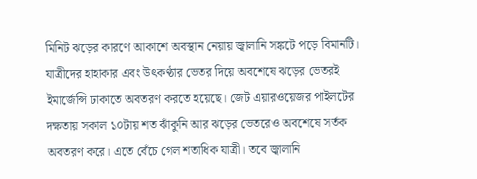মিনিট ঝড়ের কারণে আকাশে অবস্থান নেয়ায় জ্বালানি সঙ্কটে পড়ে বিমানটি। যাত্রীদের হাহাকার এবং উৎকণ্ঠার ভেতর দিয়ে অবশেষে ঝড়ের ভেতরই ইমার্জেন্সি ঢাকাতে অবতরণ করতে হয়েছে। জেট এয়ারওয়েজর পাইলটের দক্ষতায় সকাল ১০টায় শত ঝাঁকুনি আর ঝড়ের ভেতরেও অবশেষে সর্তক অবতরণ করে। এতে বেঁচে গেল শতাধিক যাত্রী। তবে জ্বালানি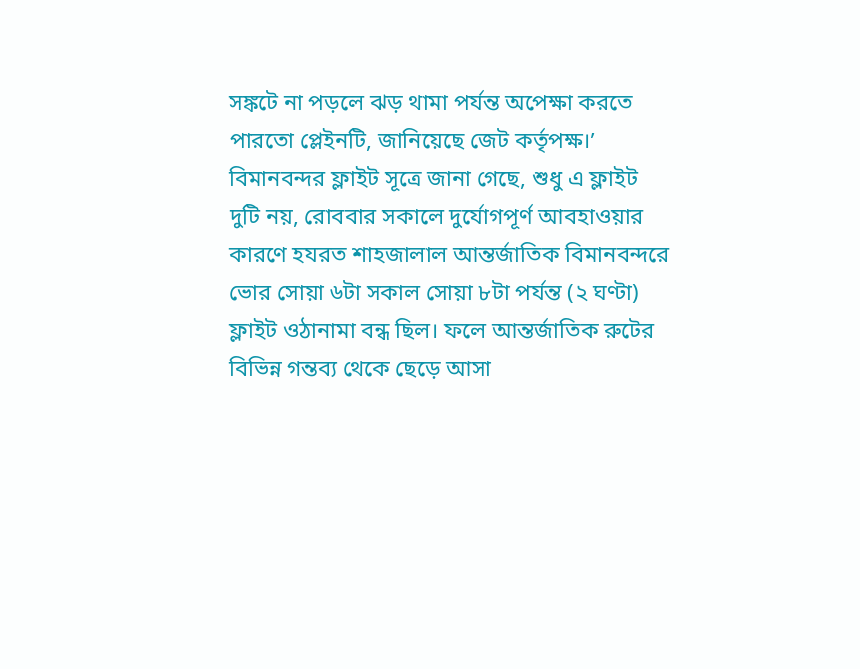সঙ্কটে না পড়লে ঝড় থামা পর্যন্ত অপেক্ষা করতে পারতো প্লেইনটি, জানিয়েছে জেট কর্তৃপক্ষ।’
বিমানবন্দর ফ্লাইট সূত্রে জানা গেছে, শুধু এ ফ্লাইট দুটি নয়, রোববার সকালে দুর্যোগপূর্ণ আবহাওয়ার কারণে হযরত শাহজালাল আন্তর্জাতিক বিমানবন্দরে ভোর সোয়া ৬টা সকাল সোয়া ৮টা পর্যন্ত (২ ঘণ্টা) ফ্লাইট ওঠানামা বন্ধ ছিল। ফলে আন্তর্জাতিক রুটের বিভিন্ন গন্তব্য থেকে ছেড়ে আসা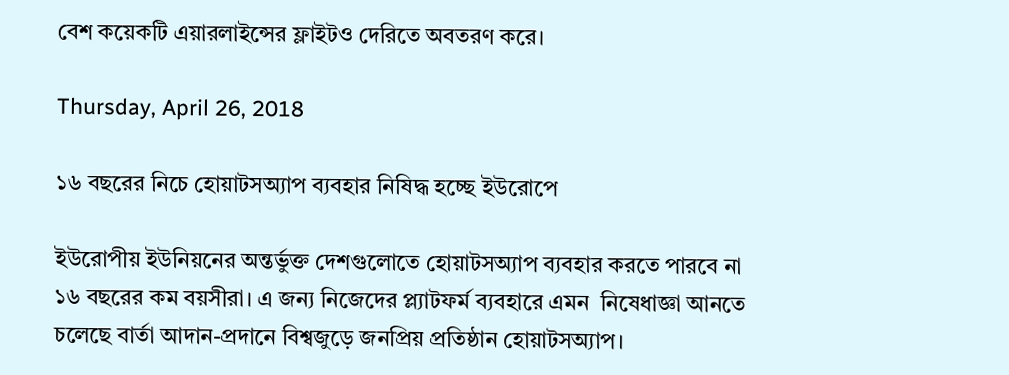বেশ কয়েকটি এয়ারলাইন্সের ফ্লাইটও দেরিতে অবতরণ করে।

Thursday, April 26, 2018

১৬ বছরের নিচে হোয়াটসঅ্যাপ ব্যবহার নিষিদ্ধ হচ্ছে ইউরোপে

ইউরোপীয় ইউনিয়নের অন্তর্ভুক্ত দেশগুলোতে হোয়াটসঅ্যাপ ব্যবহার করতে পারবে না ১৬ বছরের কম বয়সীরা। এ জন্য নিজেদের প্ল্যাটফর্ম ব্যবহারে এমন  নিষেধাজ্ঞা আনতে চলেছে বার্তা আদান-প্রদানে বিশ্বজুড়ে জনপ্রিয় প্রতিষ্ঠান হোয়াটসঅ্যাপ।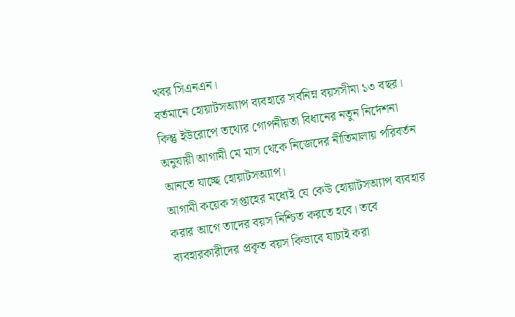খবর সিএনএন।
বর্তমানে হোয়াটসঅ্যাপ ব্যবহারে সর্বনিম্ন বয়সসীমা ১৩ বছর। কিন্তু ইউরোপে তথ্যের গোপনীয়তা বিধানের নতুন নির্দেশনা অনুযায়ী আগামী মে মাস থেকে নিজেদের নীতিমালায় পরিবর্তন আনতে যাচ্ছে হোয়াটসঅ্যাপ।
আগামী কয়েক সপ্তাহের মধ্যেই যে কেউ হোয়াটসঅ্যাপ ব্যবহার করার আগে তাদের বয়স নিশ্চিত করতে হবে। তবে ব্যবহারকারীদের প্রকৃত বয়স কিভাবে যাচাই করা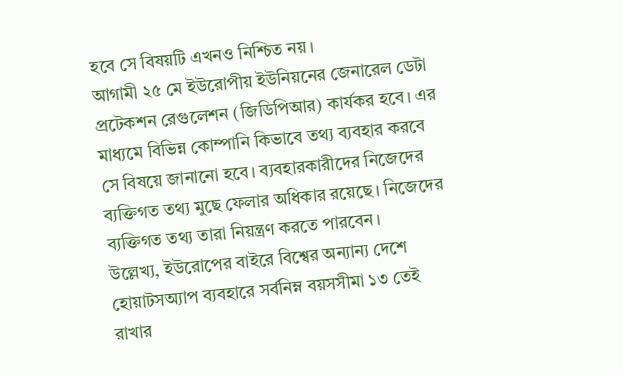হবে সে বিষয়টি এখনও নিশ্চিত নয়।
আগামী ২৫ মে ইউরোপীয় ইউনিয়নের জেনারেল ডেটা প্রটেকশন রেগুলেশন (জিডিপিআর) কার্যকর হবে। এর মাধ্যমে বিভিন্ন কোম্পানি কিভাবে তথ্য ব্যবহার করবে সে বিষয়ে জানানো হবে। ব্যবহারকারীদের নিজেদের ব্যক্তিগত তথ্য মুছে ফেলার অধিকার রয়েছে। নিজেদের ব্যক্তিগত তথ্য তারা নিয়ন্ত্রণ করতে পারবেন।
উল্লেখ্য, ইউরোপের বাইরে বিশ্বের অন্যান্য দেশে হোয়াটসঅ্যাপ ব্যবহারে সর্বনিম্ন বয়সসীমা ১৩ তেই রাখার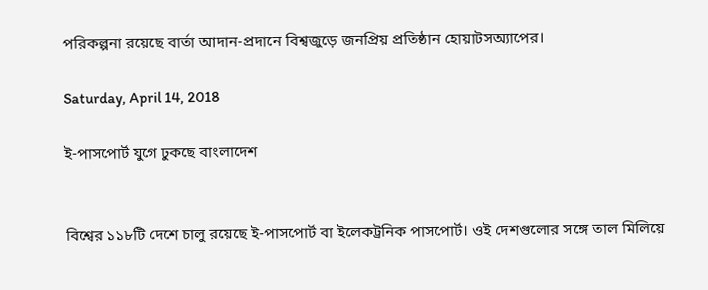পরিকল্পনা রয়েছে বার্তা আদান-প্রদানে বিশ্বজুড়ে জনপ্রিয় প্রতিষ্ঠান হোয়াটসঅ্যাপের।

Saturday, April 14, 2018

ই-পাসপোর্ট যুগে ঢুকছে বাংলাদেশ


বিশ্বের ১১৮টি দেশে চালু রয়েছে ই-পাসপোর্ট বা ইলেকট্রনিক পাসপোর্ট। ওই দেশগুলোর সঙ্গে তাল মিলিয়ে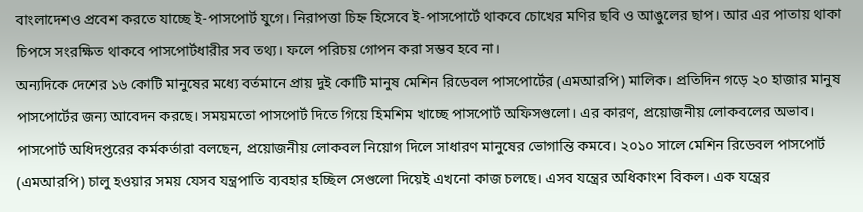বাংলাদেশও প্রবেশ করতে যাচ্ছে ই-পাসপোর্ট যুগে। নিরাপত্তা চিহ্ন হিসেবে ই-পাসপোর্টে থাকবে চোখের মণির ছবি ও আঙুলের ছাপ। আর এর পাতায় থাকা চিপসে সংরক্ষিত থাকবে পাসপোর্টধারীর সব তথ্য। ফলে পরিচয় গোপন করা সম্ভব হবে না।
অন্যদিকে দেশের ১৬ কোটি মানুষের মধ্যে বর্তমানে প্রায় দুই কোটি মানুষ মেশিন রিডেবল পাসপোর্টের (এমআরপি) মালিক। প্রতিদিন গড়ে ২০ হাজার মানুষ পাসপোর্টের জন্য আবেদন করছে। সময়মতো পাসপোর্ট দিতে গিয়ে হিমশিম খাচ্ছে পাসপোর্ট অফিসগুলো। এর কারণ, প্রয়োজনীয় লোকবলের অভাব। পাসপোর্ট অধিদপ্তরের কর্মকর্তারা বলছেন, প্রয়োজনীয় লোকবল নিয়োগ দিলে সাধারণ মানুষের ভোগান্তি কমবে। ২০১০ সালে মেশিন রিডেবল পাসপোর্ট (এমআরপি) চালু হওয়ার সময় যেসব যন্ত্রপাতি ব্যবহার হচ্ছিল সেগুলো দিয়েই এখনো কাজ চলছে। এসব যন্ত্রের অধিকাংশ বিকল। এক যন্ত্রের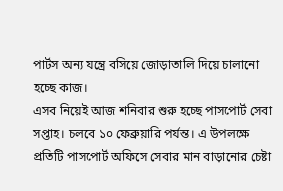পার্টস অন্য যন্ত্রে বসিয়ে জোড়াতালি দিয়ে চালানো হচ্ছে কাজ।
এসব নিয়েই আজ শনিবার শুরু হচ্ছে পাসপোর্ট সেবা সপ্তাহ। চলবে ১০ ফেব্রুয়ারি পর্যন্ত। এ উপলক্ষে প্রতিটি পাসপোর্ট অফিসে সেবার মান বাড়ানোর চেষ্টা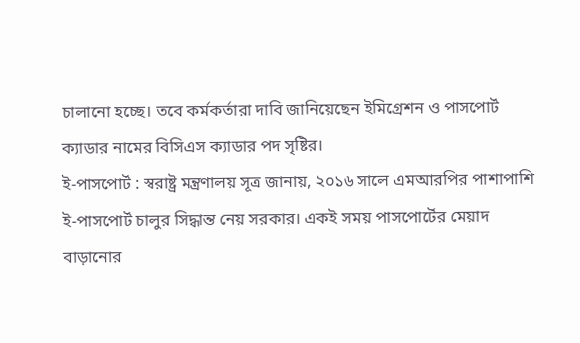চালানো হচ্ছে। তবে কর্মকর্তারা দাবি জানিয়েছেন ইমিগ্রেশন ও পাসপোর্ট ক্যাডার নামের বিসিএস ক্যাডার পদ সৃষ্টির।
ই-পাসপোর্ট : স্বরাষ্ট্র মন্ত্রণালয় সূত্র জানায়, ২০১৬ সালে এমআরপির পাশাপাশি ই-পাসপোর্ট চালুর সিদ্ধান্ত নেয় সরকার। একই সময় পাসপোর্টের মেয়াদ বাড়ানোর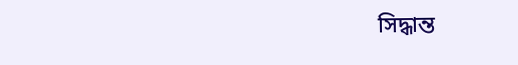সিদ্ধান্ত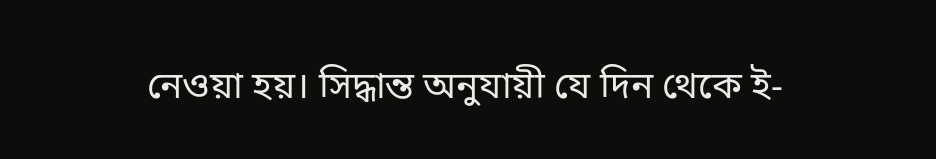নেওয়া হয়। সিদ্ধান্ত অনুযায়ী যে দিন থেকে ই-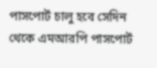পাসপোর্ট চালু হবে সেদিন থেকে এমআরপি পাসপোর্ট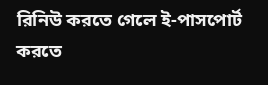রিনিউ করতে গেলে ই-পাসপোর্ট করতে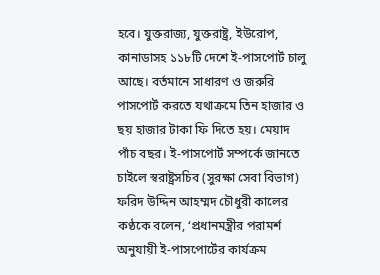হবে। যুক্তরাজ্য, যুক্তরাষ্ট্র, ইউরোপ, কানাডাসহ ১১৮টি দেশে ই-পাসপোর্ট চালু আছে। বর্তমানে সাধারণ ও জরুরি পাসপোর্ট করতে যথাক্রমে তিন হাজার ও ছয় হাজার টাকা ফি দিতে হয়। মেয়াদ পাঁচ বছর। ই-পাসপোর্ট সম্পর্কে জানতে চাইলে স্বরাষ্ট্রসচিব (সুরক্ষা সেবা বিভাগ) ফরিদ উদ্দিন আহম্মদ চৌধুরী কালের কণ্ঠকে বলেন, ‘প্রধানমন্ত্রীর পরামর্শ অনুযায়ী ই-পাসপোর্টের কার্যক্রম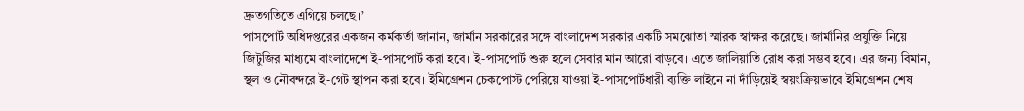দ্রুতগতিতে এগিয়ে চলছে।’
পাসপোর্ট অধিদপ্তরের একজন কর্মকর্তা জানান, জার্মান সরকারের সঙ্গে বাংলাদেশ সরকার একটি সমঝোতা স্মারক স্বাক্ষর করেছে। জার্মানির প্রযুক্তি নিয়ে জিটুজির মাধ্যমে বাংলাদেশে ই-পাসপোর্ট করা হবে। ই-পাসপোর্ট শুরু হলে সেবার মান আরো বাড়বে। এতে জালিয়াতি রোধ করা সম্ভব হবে। এর জন্য বিমান, স্থল ও নৌবন্দরে ই-গেট স্থাপন করা হবে। ইমিগ্রেশন চেকপোস্ট পেরিয়ে যাওয়া ই-পাসপোর্টধারী ব্যক্তি লাইনে না দাঁড়িয়েই স্বয়ংক্রিয়ভাবে ইমিগ্রেশন শেষ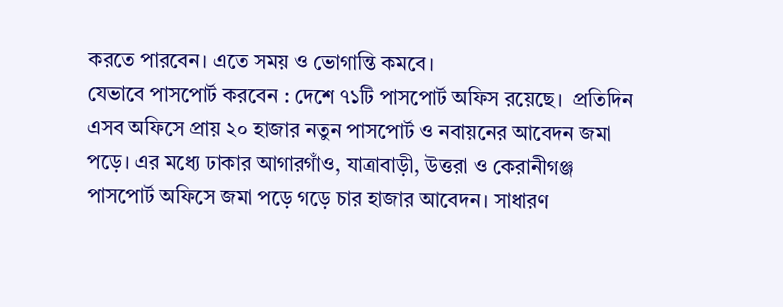করতে পারবেন। এতে সময় ও ভোগান্তি কমবে।
যেভাবে পাসপোর্ট করবেন : দেশে ৭১টি পাসপোর্ট অফিস রয়েছে।  প্রতিদিন এসব অফিসে প্রায় ২০ হাজার নতুন পাসপোর্ট ও নবায়নের আবেদন জমা পড়ে। এর মধ্যে ঢাকার আগারগাঁও, যাত্রাবাড়ী, উত্তরা ও কেরানীগঞ্জ পাসপোর্ট অফিসে জমা পড়ে গড়ে চার হাজার আবেদন। সাধারণ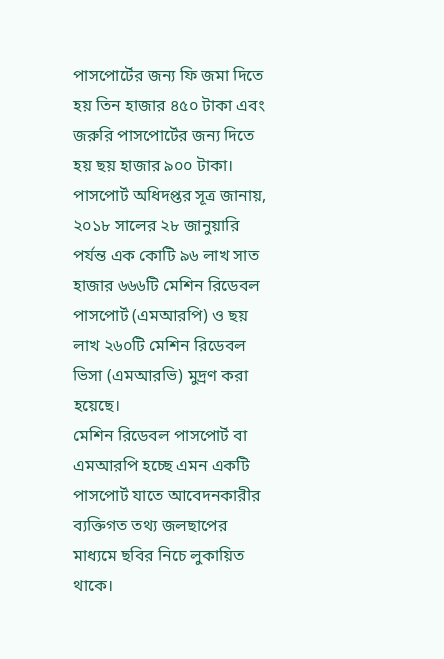পাসপোর্টের জন্য ফি জমা দিতে হয় তিন হাজার ৪৫০ টাকা এবং জরুরি পাসপোর্টের জন্য দিতে হয় ছয় হাজার ৯০০ টাকা। পাসপোর্ট অধিদপ্তর সূত্র জানায়, ২০১৮ সালের ২৮ জানুয়ারি পর্যন্ত এক কোটি ৯৬ লাখ সাত হাজার ৬৬৬টি মেশিন রিডেবল পাসপোর্ট (এমআরপি) ও ছয় লাখ ২৬০টি মেশিন রিডেবল ভিসা (এমআরভি) মুদ্রণ করা হয়েছে।
মেশিন রিডেবল পাসপোর্ট বা এমআরপি হচ্ছে এমন একটি পাসপোর্ট যাতে আবেদনকারীর ব্যক্তিগত তথ্য জলছাপের মাধ্যমে ছবির নিচে লুকায়িত থাকে।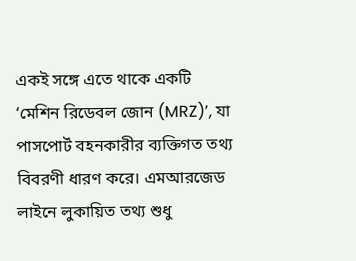একই সঙ্গে এতে থাকে একটি ‘মেশিন রিডেবল জোন (MRZ)’, যা পাসপোর্ট বহনকারীর ব্যক্তিগত তথ্য বিবরণী ধারণ করে। এমআরজেড লাইনে লুকায়িত তথ্য শুধু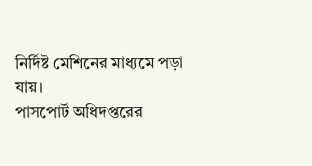নির্দিষ্ট মেশিনের মাধ্যমে পড়া যায়।
পাসপোর্ট অধিদপ্তরের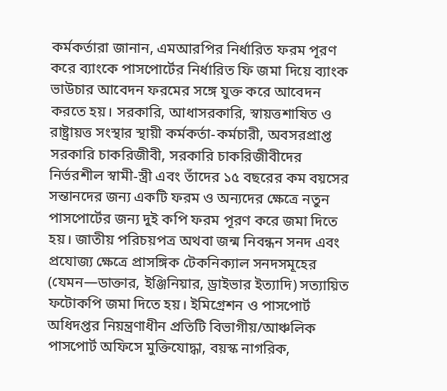কর্মকর্তারা জানান, এমআরপির নির্ধারিত ফরম পূরণ করে ব্যাংকে পাসপোর্টের নির্ধারিত ফি জমা দিয়ে ব্যাংক ভাউচার আবেদন ফরমের সঙ্গে যুক্ত করে আবেদন করতে হয়। সরকারি, আধাসরকারি, স্বায়ত্তশাষিত ও রাষ্ট্রায়ত্ত সংস্থার স্থায়ী কর্মকর্তা-কর্মচারী, অবসরপ্রাপ্ত সরকারি চাকরিজীবী, সরকারি চাকরিজীবীদের নির্ভরশীল স্বামী-স্ত্রী এবং তাঁদের ১৫ বছরের কম বয়সের সন্তানদের জন্য একটি ফরম ও অন্যদের ক্ষেত্রে নতুন পাসপোর্টের জন্য দুই কপি ফরম পূরণ করে জমা দিতে হয়। জাতীয় পরিচয়পত্র অথবা জন্ম নিবন্ধন সনদ এবং প্রযোজ্য ক্ষেত্রে প্রাসঙ্গিক টেকনিক্যাল সনদসমূহের (যেমন—ডাক্তার, ইঞ্জিনিয়ার, ড্রাইভার ইত্যাদি) সত্যায়িত ফটোকপি জমা দিতে হয়। ইমিগ্রেশন ও পাসপোর্ট অধিদপ্তর নিয়ন্ত্রণাধীন প্রতিটি বিভাগীয়/আঞ্চলিক পাসপোর্ট অফিসে মুক্তিযোদ্ধা, বয়স্ক নাগরিক,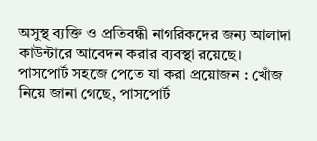অসুস্থ ব্যক্তি ও প্রতিবন্ধী নাগরিকদের জন্য আলাদা কাউন্টারে আবেদন করার ব্যবস্থা রয়েছে।
পাসপোর্ট সহজে পেতে যা করা প্রয়োজন : খোঁজ নিয়ে জানা গেছে, পাসপোর্ট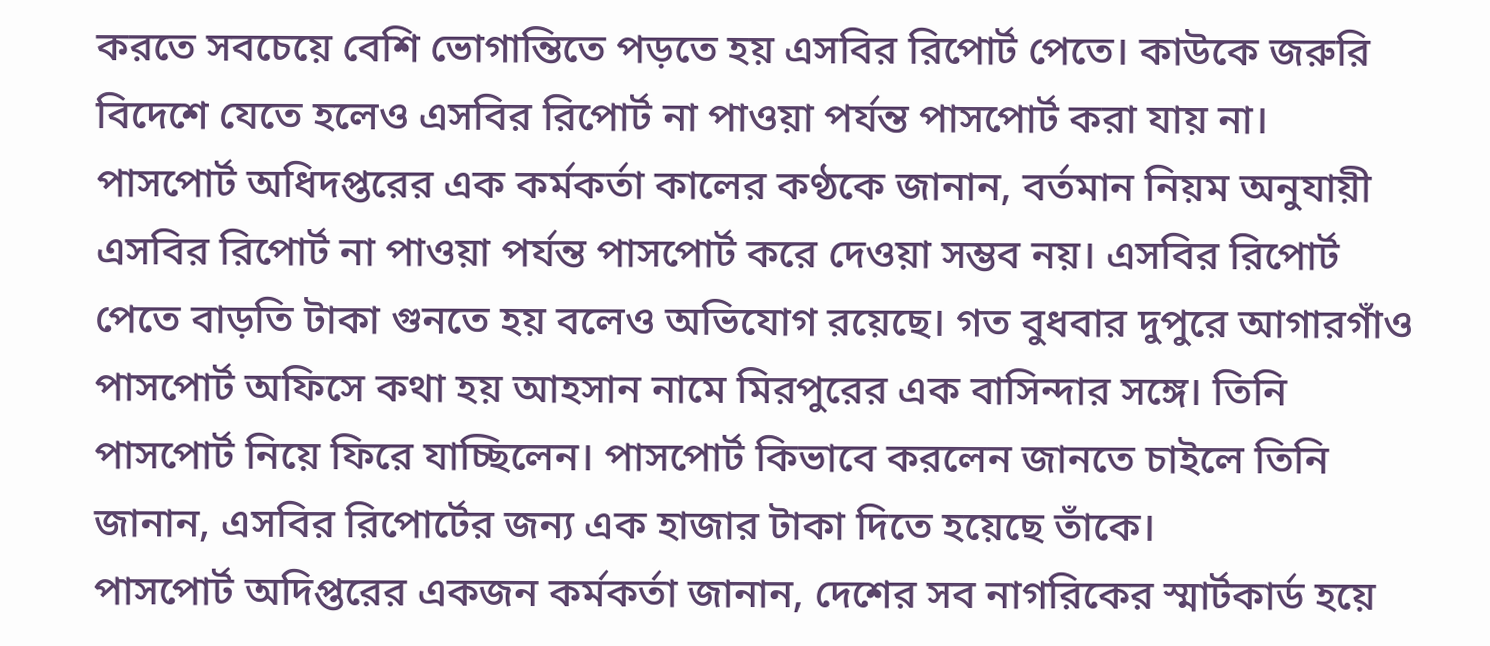করতে সবচেয়ে বেশি ভোগান্তিতে পড়তে হয় এসবির রিপোর্ট পেতে। কাউকে জরুরি বিদেশে যেতে হলেও এসবির রিপোর্ট না পাওয়া পর্যন্ত পাসপোর্ট করা যায় না।
পাসপোর্ট অধিদপ্তরের এক কর্মকর্তা কালের কণ্ঠকে জানান, বর্তমান নিয়ম অনুযায়ী এসবির রিপোর্ট না পাওয়া পর্যন্ত পাসপোর্ট করে দেওয়া সম্ভব নয়। এসবির রিপোর্ট পেতে বাড়তি টাকা গুনতে হয় বলেও অভিযোগ রয়েছে। গত বুধবার দুপুরে আগারগাঁও পাসপোর্ট অফিসে কথা হয় আহসান নামে মিরপুরের এক বাসিন্দার সঙ্গে। তিনি পাসপোর্ট নিয়ে ফিরে যাচ্ছিলেন। পাসপোর্ট কিভাবে করলেন জানতে চাইলে তিনি জানান, এসবির রিপোর্টের জন্য এক হাজার টাকা দিতে হয়েছে তাঁকে।
পাসপোর্ট অদিপ্তরের একজন কর্মকর্তা জানান, দেশের সব নাগরিকের স্মার্টকার্ড হয়ে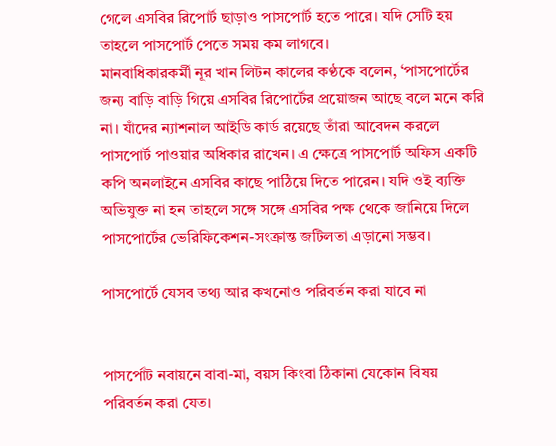গেলে এসবির রিপোর্ট ছাড়াও পাসপোর্ট হতে পারে। যদি সেটি হয় তাহলে পাসপোর্ট পেতে সময় কম লাগবে।
মানবাধিকারকর্মী নূর খান লিটন কালের কণ্ঠকে বলেন, ‘পাসপোর্টের জন্য বাড়ি বাড়ি গিয়ে এসবির রিপোর্টের প্রয়োজন আছে বলে মনে করি না। যাঁদের ন্যাশনাল আইডি কার্ড রয়েছে তাঁরা আবেদন করলে পাসপোর্ট পাওয়ার অধিকার রাখেন। এ ক্ষেত্রে পাসপোর্ট অফিস একটি কপি অনলাইনে এসবির কাছে পাঠিয়ে দিতে পারেন। যদি ওই ব্যক্তি অভিযুক্ত না হন তাহলে সঙ্গে সঙ্গে এসবির পক্ষ থেকে জানিয়ে দিলে পাসপোর্টের ভেরিফিকেশন-সংক্রান্ত জটিলতা এড়ানো সম্ভব।

পাসপোর্টে যেসব তথ্য আর কখনোও পরিবর্তন করা যাবে না


পাসর্পোট নবায়নে বাবা-মা, বয়স কিংবা ঠিকানা যেকোন বিষয় পরিবর্তন করা যেত।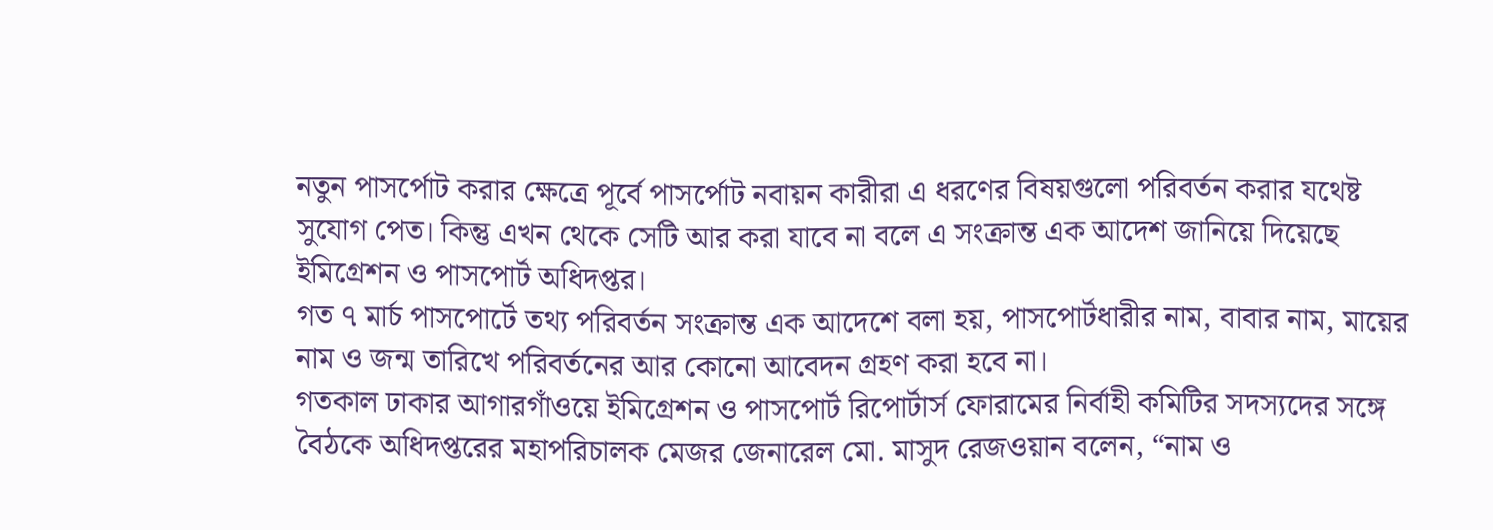নতুন পাসর্পোট করার ক্ষেত্রে পূর্বে পাসর্পোট নবায়ন কারীরা এ ধরণের বিষয়গুলো পরিবর্তন করার যথেষ্ট সুযোগ পেত। কিন্তু এখন থেকে সেটি আর করা যাবে না বলে এ সংক্রান্ত এক আদেশ জানিয়ে দিয়েছে ইমিগ্রেশন ও পাসপোর্ট অধিদপ্তর।
গত ৭ মার্চ পাসপোর্টে তথ্য পরিবর্তন সংক্রান্ত এক আদেশে বলা হয়, পাসপোর্টধারীর নাম, বাবার নাম, মায়ের নাম ও জন্ম তারিখে পরিবর্তনের আর কোনো আবেদন গ্রহণ করা হবে না।
গতকাল ঢাকার আগারগাঁওয়ে ইমিগ্রেশন ও পাসপোর্ট রিপোর্টার্স ফোরামের নির্বাহী কমিটির সদস্যদের সঙ্গে বৈঠকে অধিদপ্তরের মহাপরিচালক মেজর জেনারেল মো. মাসুদ রেজওয়ান বলেন, “নাম ও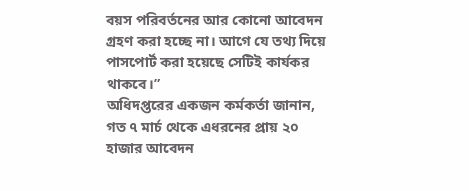বয়স পরিবর্তনের আর কোনো আবেদন গ্রহণ করা হচ্ছে না। আগে যে তথ্য দিয়ে পাসপোর্ট করা হয়েছে সেটিই কার্যকর থাকবে।”
অধিদপ্তরের একজন কর্মকর্তা জানান, গত ৭ মার্চ থেকে এধরনের প্রায় ২০ হাজার আবেদন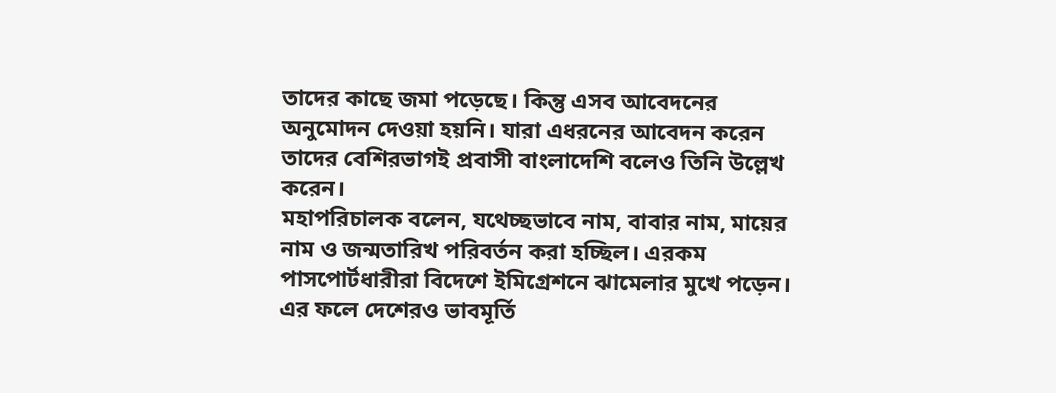তাদের কাছে জমা পড়েছে। কিন্তু এসব আবেদনের অনুমোদন দেওয়া হয়নি। যারা এধরনের আবেদন করেন তাদের বেশিরভাগই প্রবাসী বাংলাদেশি বলেও তিনি উল্লেখ করেন।
মহাপরিচালক বলেন, যথেচ্ছভাবে নাম, বাবার নাম, মায়ের নাম ও জন্মতারিখ পরিবর্তন করা হচ্ছিল। এরকম পাসপোর্টধারীরা বিদেশে ইমিগ্রেশনে ঝামেলার মুখে পড়েন। এর ফলে দেশেরও ভাবমূর্তি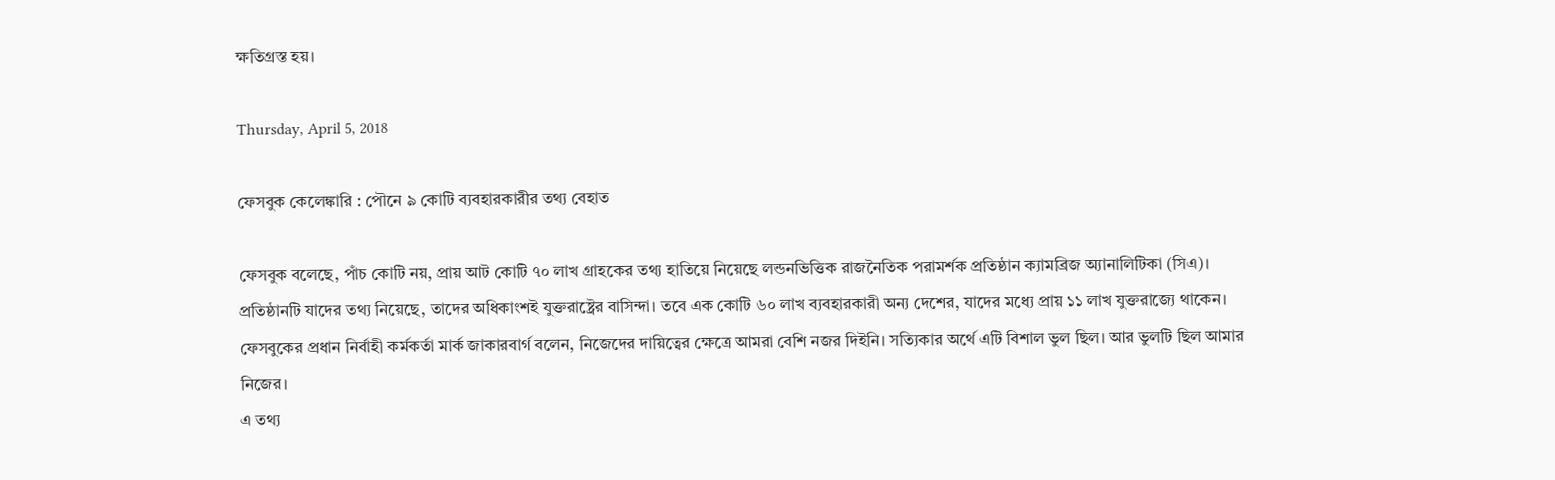ক্ষতিগ্রস্ত হয়।

Thursday, April 5, 2018

ফেসবুক কেলেঙ্কারি : পৌনে ৯ কোটি ব্যবহারকারীর তথ্য বেহাত

ফেসবুক বলেছে, পাঁচ কোটি নয়, প্রায় আট কোটি ৭০ লাখ গ্রাহকের তথ্য হাতিয়ে নিয়েছে লন্ডনভিত্তিক রাজনৈতিক পরামর্শক প্রতিষ্ঠান ক্যামব্রিজ অ্যানালিটিকা (সিএ)।
প্রতিষ্ঠানটি যাদের তথ্য নিয়েছে, তাদের অধিকাংশই যুক্তরাষ্ট্রের বাসিন্দা। তবে এক কোটি ৬০ লাখ ব্যবহারকারী অন্য দেশের, যাদের মধ্যে প্রায় ১১ লাখ যুক্তরাজ্যে থাকেন।
ফেসবুকের প্রধান নির্বাহী কর্মকর্তা মার্ক জাকারবার্গ বলেন, নিজেদের দায়িত্বের ক্ষেত্রে আমরা বেশি নজর দিইনি। সত্যিকার অর্থে এটি বিশাল ভুল ছিল। আর ভুলটি ছিল আমার নিজের।
এ তথ্য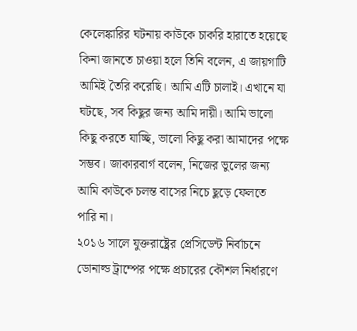কেলেঙ্কারির ঘটনায় কাউকে চাকরি হারাতে হয়েছে কিনা জানতে চাওয়া হলে তিনি বলেন, এ জায়গাটি আমিই তৈরি করেছি। আমি এটি চালাই। এখানে যা ঘটছে, সব কিছুর জন্য আমি দায়ী। আমি ভালো কিছু করতে যাচ্ছি, ভালো কিছু করা আমাদের পক্ষে সম্ভব। জাকারবার্গ বলেন, নিজের ভুলের জন্য আমি কাউকে চলন্ত বাসের নিচে ছুড়ে ফেলতে পারি না।
২০১৬ সালে যুক্তরাষ্ট্রের প্রেসিডেন্ট নির্বাচনে ডোনাল্ড ট্রাম্পের পক্ষে প্রচারের কৌশল নির্ধারণে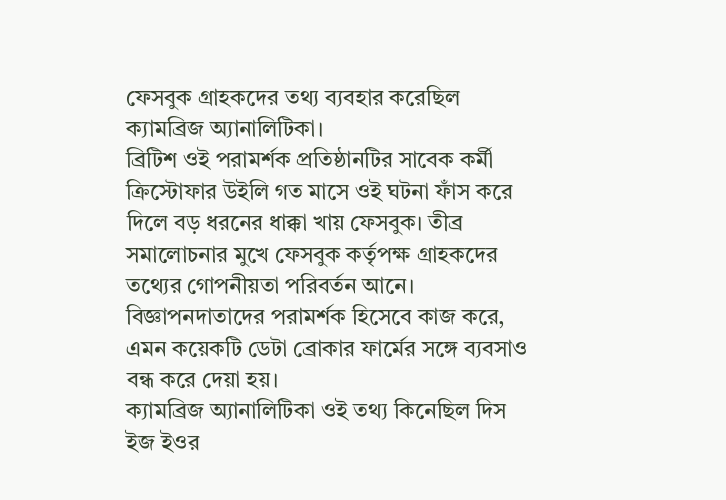ফেসবুক গ্রাহকদের তথ্য ব্যবহার করেছিল ক্যামব্রিজ অ্যানালিটিকা।
ব্রিটিশ ওই পরামর্শক প্রতিষ্ঠানটির সাবেক কর্মী ক্রিস্টোফার উইলি গত মাসে ওই ঘটনা ফাঁস করে দিলে বড় ধরনের ধাক্কা খায় ফেসবুক। তীব্র সমালোচনার মুখে ফেসবুক কর্তৃপক্ষ গ্রাহকদের তথ্যের গোপনীয়তা পরিবর্তন আনে। বিজ্ঞাপনদাতাদের পরামর্শক হিসেবে কাজ করে, এমন কয়েকটি ডেটা ব্রোকার ফার্মের সঙ্গে ব্যবসাও বন্ধ করে দেয়া হয়।
ক্যামব্রিজ অ্যানালিটিকা ওই তথ্য কিনেছিল দিস ইজ ইওর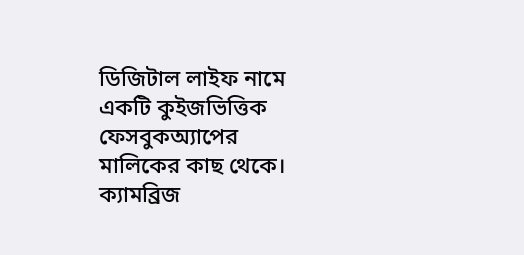ডিজিটাল লাইফ নামে একটি কুইজভিত্তিক ফেসবুকঅ্যাপের মালিকের কাছ থেকে।
ক্যামব্রিজ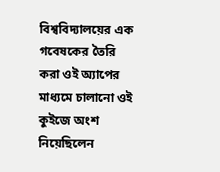বিশ্ববিদ্যালয়ের এক গবেষকের তৈরি করা ওই অ্যাপের মাধ্যমে চালানো ওই কুইজে অংশ নিয়েছিলেন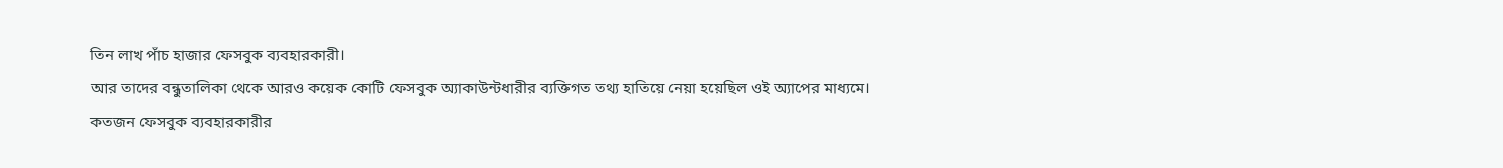তিন লাখ পাঁচ হাজার ফেসবুক ব্যবহারকারী।
আর তাদের বন্ধুতালিকা থেকে আরও কয়েক কোটি ফেসবুক অ্যাকাউন্টধারীর ব্যক্তিগত তথ্য হাতিয়ে নেয়া হয়েছিল ওই অ্যাপের মাধ্যমে।
কতজন ফেসবুক ব্যবহারকারীর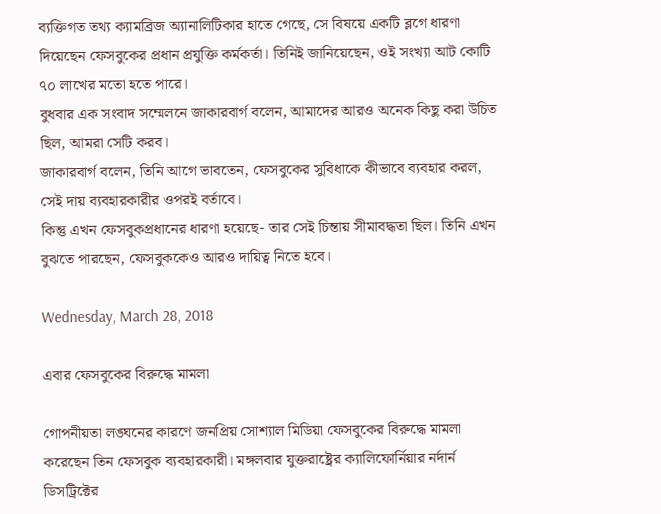ব্যক্তিগত তথ্য ক্যামব্রিজ অ্যানালিটিকার হাতে গেছে, সে বিষয়ে একটি ব্লগে ধারণা দিয়েছেন ফেসবুকের প্রধান প্রযুক্তি কর্মকর্তা। তিনিই জানিয়েছেন, ওই সংখ্যা আট কোটি ৭০ লাখের মতো হতে পারে।
বুধবার এক সংবাদ সম্মেলনে জাকারবার্গ বলেন, আমাদের আরও অনেক কিছু করা উচিত ছিল, আমরা সেটি করব।
জাকারবার্গ বলেন, তিনি আগে ভাবতেন, ফেসবুকের সুবিধাকে কীভাবে ব্যবহার করল, সেই দায় ব্যবহারকারীর ওপরই বর্তাবে।
কিন্তু এখন ফেসবুকপ্রধানের ধারণা হয়েছে- তার সেই চিন্তায় সীমাবদ্ধতা ছিল। তিনি এখন বুঝতে পারছেন, ফেসবুককেও আরও দায়িত্ব নিতে হবে।

Wednesday, March 28, 2018

এবার ফেসবুকের বিরুদ্ধে মামলা

গোপনীয়তা লঙ্ঘনের কারণে জনপ্রিয় সোশ্যাল মিডিয়া ফেসবুকের বিরুদ্ধে মামলা করেছেন তিন ফেসবুক ব্যবহারকারী। মঙ্গলবার যুক্তরাষ্ট্রের ক্যালিফোর্নিয়ার নর্দার্ন ডিসট্রিক্টের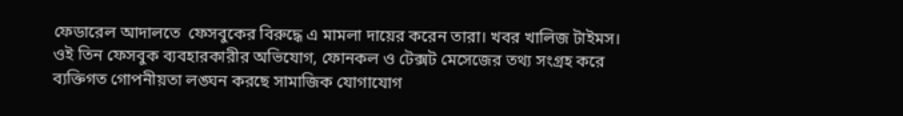ফেডারেল আদালতে  ফেসবুকের বিরুদ্ধে এ মামলা দায়ের করেন তারা। খবর খালিজ টাইমস।
ওই তিন ফেসবুক ব্যবহারকারীর অভিযোগ, ফোনকল ও টেক্সট মেসেজের তথ্য সংগ্রহ করে ব্যক্তিগত গোপনীয়তা লঙ্ঘন করছে সামাজিক যোগাযোগ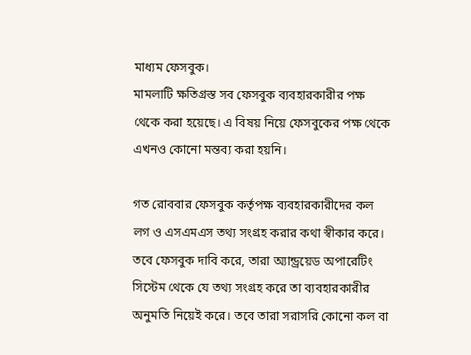মাধ্যম ফেসবুক।
মামলাটি ক্ষতিগ্রস্ত সব ফেসবুক ব্যবহারকারীর পক্ষ থেকে করা হয়েছে। এ বিষয় নিয়ে ফেসবুকের পক্ষ থেকে এখনও কোনো মন্তব্য করা হয়নি।

গত রোববার ফেসবুক কর্তৃপক্ষ ব্যবহারকারীদের কল লগ ও এসএমএস তথ্য সংগ্রহ করার কথা স্বীকার করে। তবে ফেসবুক দাবি করে, তারা অ্যান্ড্রয়েড অপারেটিং সিস্টেম থেকে যে তথ্য সংগ্রহ করে তা ব্যবহারকারীর অনুমতি নিয়েই করে। তবে তারা সরাসরি কোনো কল বা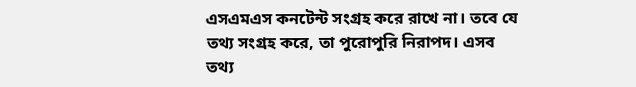এসএমএস কনটেন্ট সংগ্রহ করে রাখে না। তবে যে তথ্য সংগ্রহ করে, তা পুরোপুরি নিরাপদ। এসব তথ্য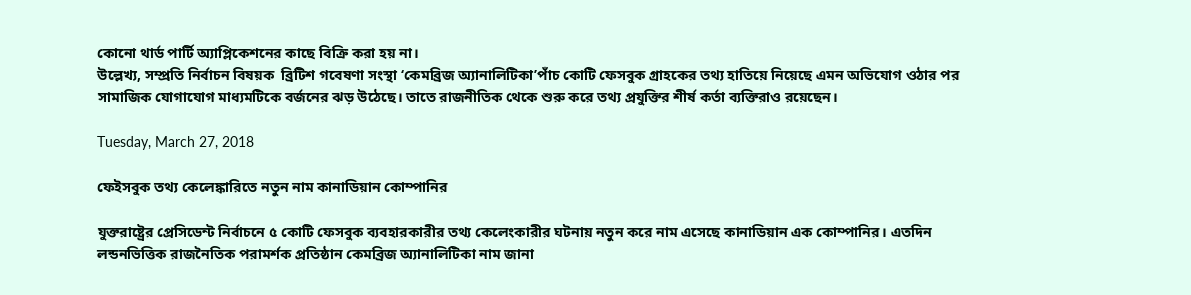কোনো থার্ড পার্টি অ্যাপ্লিকেশনের কাছে বিক্রি করা হয় না।
উল্লেখ্য, সম্প্রতি নির্বাচন বিষয়ক  ব্রিটিশ গবেষণা সংস্থা ‘কেমব্রিজ অ্যানালিটিকা’পাঁচ কোটি ফেসবুক গ্রাহকের তথ্য হাতিয়ে নিয়েছে এমন অভিযোগ ওঠার পর সামাজিক যোগাযোগ মাধ্যমটিকে বর্জনের ঝড় উঠেছে। তাতে রাজনীতিক থেকে শুরু করে তথ্য প্রযুক্তির শীর্ষ কর্তা ব্যক্তিরাও রয়েছেন।

Tuesday, March 27, 2018

ফেইসবুক তথ্য কেলেঙ্কারিতে নতুন নাম কানাডিয়ান কোম্পানির

যুক্তরাষ্ট্রের প্রেসিডেন্ট নির্বাচনে ৫ কোটি ফেসবুক ব্যবহারকারীর তথ্য কেলেংকারীর ঘটনায় নতুন করে নাম এসেছে কানাডিয়ান এক কোম্পানির। এতদিন লন্ডনভিত্তিক রাজনৈতিক পরামর্শক প্রতিষ্ঠান কেমব্রিজ অ্যানালিটিকা নাম জানা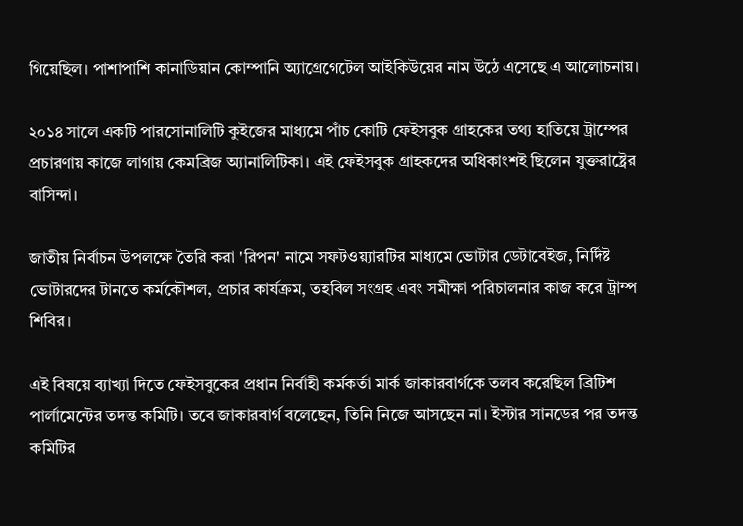গিয়েছিল। পাশাপাশি কানাডিয়ান কোম্পানি অ্যাগ্রেগেটেল আইকিউয়ের নাম উঠে এসেছে এ আলোচনায়।

২০১৪ সালে একটি পারসোনালিটি কুইজের মাধ্যমে পাঁচ কোটি ফেইসবুক গ্রাহকের তথ্য হাতিয়ে ট্রাম্পের প্রচারণায় কাজে লাগায় কেমব্রিজ অ্যানালিটিকা। এই ফেইসবুক গ্রাহকদের অধিকাংশই ছিলেন যুক্তরাষ্ট্রের বাসিন্দা।

জাতীয় নির্বাচন উপলক্ষে তৈরি করা 'রিপন' নামে সফটওয়্যারটির মাধ্যমে ভোটার ডেটাবেইজ, নির্দিষ্ট ভোটারদের টানতে কর্মকৌশল, প্রচার কার্যক্রম, তহবিল সংগ্রহ এবং সমীক্ষা পরিচালনার কাজ করে ট্রাম্প শিবির।

এই বিষয়ে ব্যাখ্যা দিতে ফেইসবুকের প্রধান নির্বাহী কর্মকর্তা মার্ক জাকারবার্গকে তলব করেছিল ব্রিটিশ পার্লামেন্টের তদন্ত কমিটি। তবে জাকারবার্গ বলেছেন, তিনি নিজে আসছেন না। ইস্টার সানডের পর তদন্ত কমিটির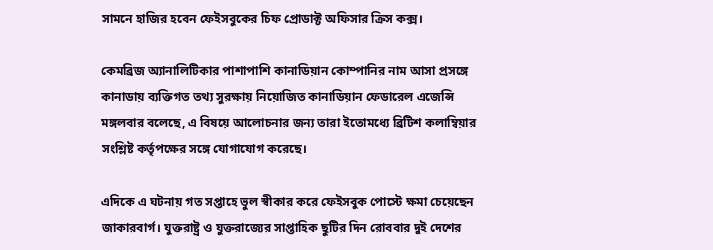সামনে হাজির হবেন ফেইসবুকের চিফ প্রোডাক্ট অফিসার ক্রিস কক্স।

কেমব্রিজ অ্যানালিটিকার পাশাপাশি কানাডিয়ান কোম্পানির নাম আসা প্রসঙ্গে কানাডায় ব্যক্তিগত তথ্য সুরক্ষায় নিয়োজিত কানাডিয়ান ফেডারেল এজেন্সি মঙ্গলবার বলেছে, এ বিষয়ে আলোচনার জন্য তারা ইতোমধ্যে ব্রিটিশ কলাম্বিয়ার সংশ্লিষ্ট কর্তৃপক্ষের সঙ্গে যোগাযোগ করেছে।

এদিকে এ ঘটনায় গত সপ্তাহে ভুল স্বীকার করে ফেইসবুক পোস্টে ক্ষমা চেয়েছেন জাকারবার্গ। যুক্তরাষ্ট্র ও যুক্তরাজ্যের সাপ্তাহিক ছুটির দিন রোববার দুই দেশের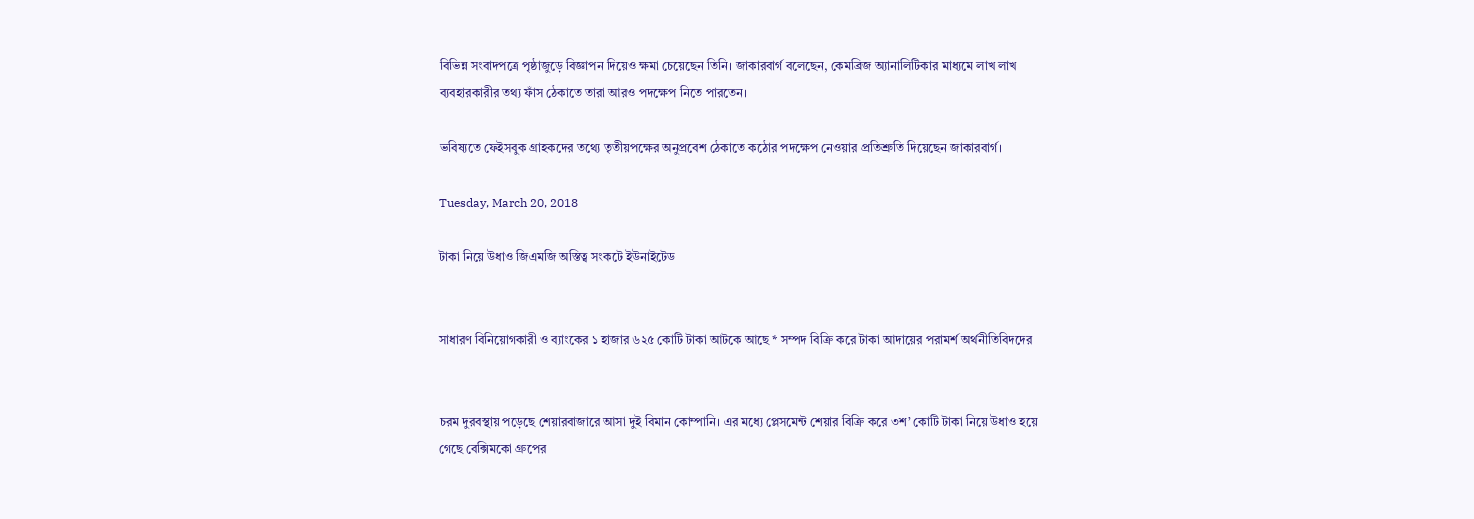বিভিন্ন সংবাদপত্রে পৃষ্ঠাজুড়ে বিজ্ঞাপন দিয়েও ক্ষমা চেয়েছেন তিনি। জাকারবার্গ বলেছেন, কেমব্রিজ অ্যানালিটিকার মাধ্যমে লাখ লাখ ব্যবহারকারীর তথ্য ফাঁস ঠেকাতে তারা আরও পদক্ষেপ নিতে পারতেন।

ভবিষ্যতে ফেইসবুক গ্রাহকদের তথ্যে তৃতীয়পক্ষের অনুপ্রবেশ ঠেকাতে কঠোর পদক্ষেপ নেওয়ার প্রতিশ্রুতি দিয়েছেন জাকারবার্গ।

Tuesday, March 20, 2018

টাকা নিয়ে উধাও জিএমজি অস্তিত্ব সংকটে ইউনাইটেড


সাধারণ বিনিয়োগকারী ও ব্যাংকের ১ হাজার ৬২৫ কোটি টাকা আটকে আছে * সম্পদ বিক্রি করে টাকা আদায়ের পরামর্শ অর্থনীতিবিদদের


চরম দুরবস্থায় পড়েছে শেয়ারবাজারে আসা দুই বিমান কোম্পানি। এর মধ্যে প্লেসমেন্ট শেয়ার বিক্রি করে ৩শ’ কোটি টাকা নিয়ে উধাও হয়ে গেছে বেক্সিমকো গ্রুপের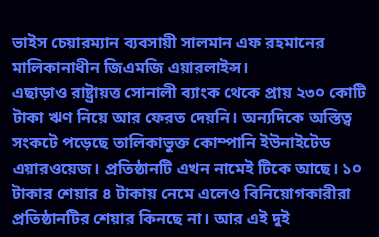ভাইস চেয়ারম্যান ব্যবসায়ী সালমান এফ রহমানের মালিকানাধীন জিএমজি এয়ারলাইন্স।
এছাড়াও রাষ্ট্রায়ত্ত সোনালী ব্যাংক থেকে প্রায় ২৩০ কোটি টাকা ঋণ নিয়ে আর ফেরত দেয়নি। অন্যদিকে অস্তিত্ব সংকটে পড়েছে তালিকাভুক্ত কোম্পানি ইউনাইটেড এয়ারওয়েজ। প্রতিষ্ঠানটি এখন নামেই টিকে আছে। ১০ টাকার শেয়ার ৪ টাকায় নেমে এলেও বিনিয়োগকারীরা প্রতিষ্ঠানটির শেয়ার কিনছে না। আর এই দুই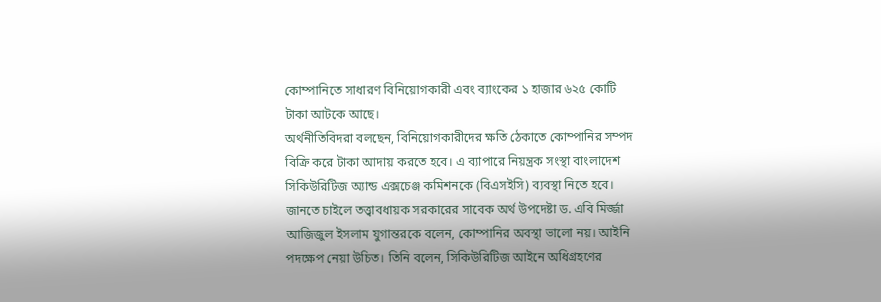কোম্পানিতে সাধারণ বিনিয়োগকারী এবং ব্যাংকের ১ হাজার ৬২৫ কোটি টাকা আটকে আছে।
অর্থনীতিবিদরা বলছেন, বিনিয়োগকারীদের ক্ষতি ঠেকাতে কোম্পানির সম্পদ বিক্রি করে টাকা আদায় করতে হবে। এ ব্যাপারে নিয়ন্ত্রক সংস্থা বাংলাদেশ সিকিউরিটিজ অ্যান্ড এক্সচেঞ্জ কমিশনকে (বিএসইসি) ব্যবস্থা নিতে হবে।
জানতে চাইলে তত্ত্বাবধায়ক সরকারের সাবেক অর্থ উপদেষ্টা ড. এবি মির্জ্জা আজিজুল ইসলাম যুগান্তরকে বলেন, কোম্পানির অবস্থা ভালো নয়। আইনি পদক্ষেপ নেয়া উচিত। তিনি বলেন, সিকিউরিটিজ আইনে অধিগ্রহণের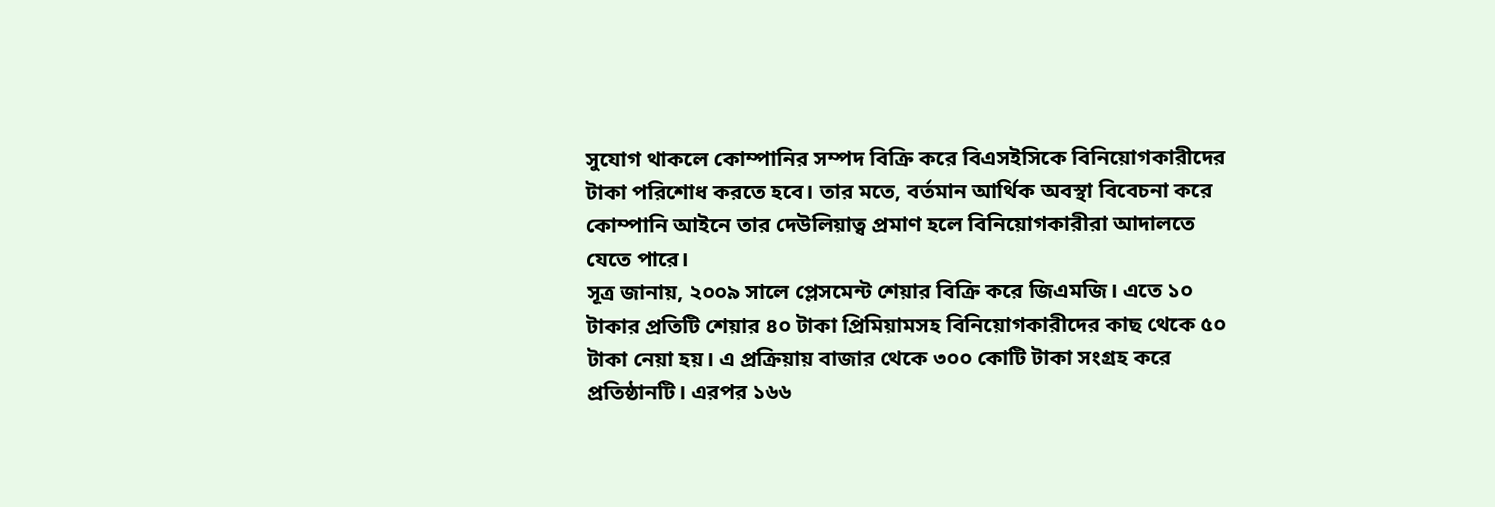সুযোগ থাকলে কোম্পানির সম্পদ বিক্রি করে বিএসইসিকে বিনিয়োগকারীদের টাকা পরিশোধ করতে হবে। তার মতে, বর্তমান আর্থিক অবস্থা বিবেচনা করে কোম্পানি আইনে তার দেউলিয়াত্ব প্রমাণ হলে বিনিয়োগকারীরা আদালতে যেতে পারে।
সূত্র জানায়, ২০০৯ সালে প্লেসমেন্ট শেয়ার বিক্রি করে জিএমজি। এতে ১০ টাকার প্রতিটি শেয়ার ৪০ টাকা প্রিমিয়ামসহ বিনিয়োগকারীদের কাছ থেকে ৫০ টাকা নেয়া হয়। এ প্রক্রিয়ায় বাজার থেকে ৩০০ কোটি টাকা সংগ্রহ করে প্রতিষ্ঠানটি। এরপর ১৬৬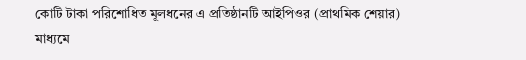কোটি টাকা পরিশোধিত মূলধনের এ প্রতিষ্ঠানটি আইপিওর (প্রাথমিক শেয়ার) মাধ্যমে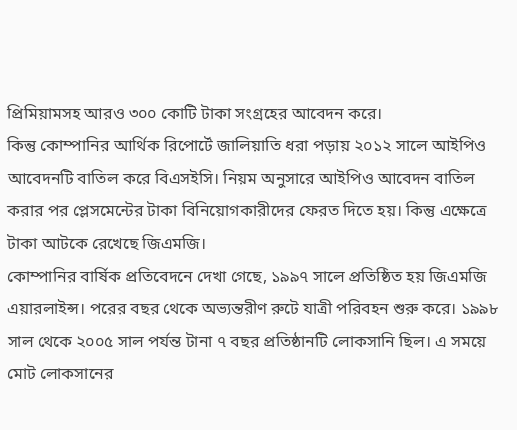প্রিমিয়ামসহ আরও ৩০০ কোটি টাকা সংগ্রহের আবেদন করে।
কিন্তু কোম্পানির আর্থিক রিপোর্টে জালিয়াতি ধরা পড়ায় ২০১২ সালে আইপিও আবেদনটি বাতিল করে বিএসইসি। নিয়ম অনুসারে আইপিও আবেদন বাতিল করার পর প্লেসমেন্টের টাকা বিনিয়োগকারীদের ফেরত দিতে হয়। কিন্তু এক্ষেত্রে টাকা আটকে রেখেছে জিএমজি।
কোম্পানির বার্ষিক প্রতিবেদনে দেখা গেছে, ১৯৯৭ সালে প্রতিষ্ঠিত হয় জিএমজি এয়ারলাইন্স। পরের বছর থেকে অভ্যন্তরীণ রুটে যাত্রী পরিবহন শুরু করে। ১৯৯৮ সাল থেকে ২০০৫ সাল পর্যন্ত টানা ৭ বছর প্রতিষ্ঠানটি লোকসানি ছিল। এ সময়ে মোট লোকসানের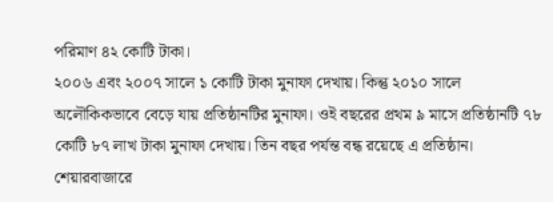পরিমাণ ৪২ কোটি টাকা।
২০০৬ এবং ২০০৭ সালে ১ কোটি টাকা মুনাফা দেখায়। কিন্তু ২০১০ সালে অলৌকিকভাবে বেড়ে যায় প্রতিষ্ঠানটির মুনাফা। ওই বছরের প্রথম ৯ মাসে প্রতিষ্ঠানটি ৭৮ কোটি ৮৭ লাখ টাকা মুনাফা দেখায়। তিন বছর পর্যন্ত বন্ধ রয়েছে এ প্রতিষ্ঠান। শেয়ারবাজারে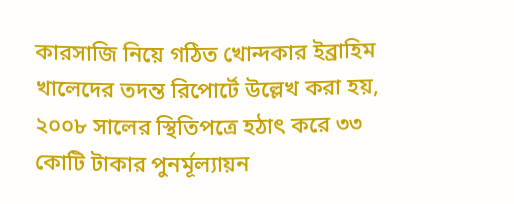কারসাজি নিয়ে গঠিত খোন্দকার ইব্রাহিম খালেদের তদন্ত রিপোর্টে উল্লেখ করা হয়, ২০০৮ সালের স্থিতিপত্রে হঠাৎ করে ৩৩ কোটি টাকার পুনর্মূল্যায়ন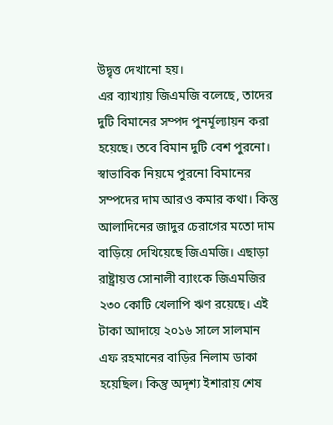উদ্বৃত্ত দেখানো হয়।
এর ব্যাখ্যায় জিএমজি বলেছে, তাদের দুটি বিমানের সম্পদ পুনর্মূল্যায়ন করা হয়েছে। তবে বিমান দুটি বেশ পুরনো। স্বাভাবিক নিয়মে পুরনো বিমানের সম্পদের দাম আরও কমার কথা। কিন্তু আলাদিনের জাদুর চেরাগের মতো দাম বাড়িয়ে দেখিয়েছে জিএমজি। এছাড়া রাষ্ট্রায়ত্ত সোনালী ব্যাংকে জিএমজির ২৩০ কোটি খেলাপি ঋণ রয়েছে। এই টাকা আদায়ে ২০১৬ সালে সালমান এফ রহমানের বাড়ির নিলাম ডাকা হয়েছিল। কিন্তু অদৃশ্য ইশারায় শেষ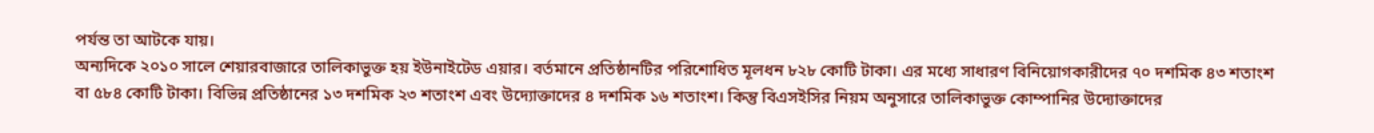পর্যন্ত তা আটকে যায়।
অন্যদিকে ২০১০ সালে শেয়ারবাজারে তালিকাভুক্ত হয় ইউনাইটেড এয়ার। বর্তমানে প্রতিষ্ঠানটির পরিশোধিত মূলধন ৮২৮ কোটি টাকা। এর মধ্যে সাধারণ বিনিয়োগকারীদের ৭০ দশমিক ৪৩ শতাংশ বা ৫৮৪ কোটি টাকা। বিভিন্ন প্রতিষ্ঠানের ১৩ দশমিক ২৩ শতাংশ এবং উদ্যোক্তাদের ৪ দশমিক ১৬ শতাংশ। কিন্তু বিএসইসির নিয়ম অনুসারে তালিকাভুক্ত কোম্পানির উদ্যোক্তাদের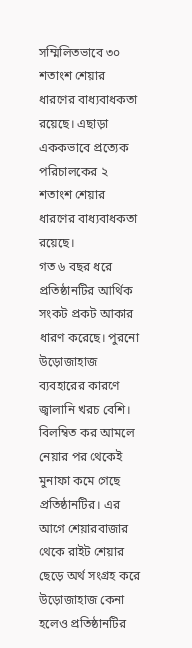সম্মিলিতভাবে ৩০ শতাংশ শেয়ার ধারণের বাধ্যবাধকতা রয়েছে। এছাড়া এককভাবে প্রত্যেক পরিচালকের ২ শতাংশ শেয়ার ধারণের বাধ্যবাধকতা রয়েছে।
গত ৬ বছর ধরে প্রতিষ্ঠানটির আর্থিক সংকট প্রকট আকার ধারণ করেছে। পুরনো উড়োজাহাজ ব্যবহারের কারণে জ্বালানি খরচ বেশি। বিলম্বিত কর আমলে নেয়ার পর থেকেই মুনাফা কমে গেছে প্রতিষ্ঠানটির। এর আগে শেয়ারবাজার থেকে রাইট শেয়ার ছেড়ে অর্থ সংগ্রহ করে উড়োজাহাজ কেনা হলেও প্রতিষ্ঠানটির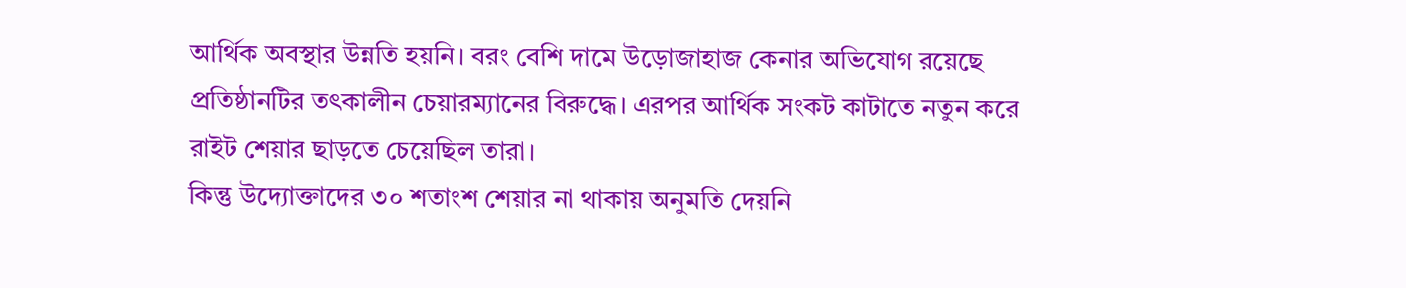আর্থিক অবস্থার উন্নতি হয়নি। বরং বেশি দামে উড়োজাহাজ কেনার অভিযোগ রয়েছে প্রতিষ্ঠানটির তৎকালীন চেয়ারম্যানের বিরুদ্ধে। এরপর আর্থিক সংকট কাটাতে নতুন করে রাইট শেয়ার ছাড়তে চেয়েছিল তারা।
কিন্তু উদ্যোক্তাদের ৩০ শতাংশ শেয়ার না থাকায় অনুমতি দেয়নি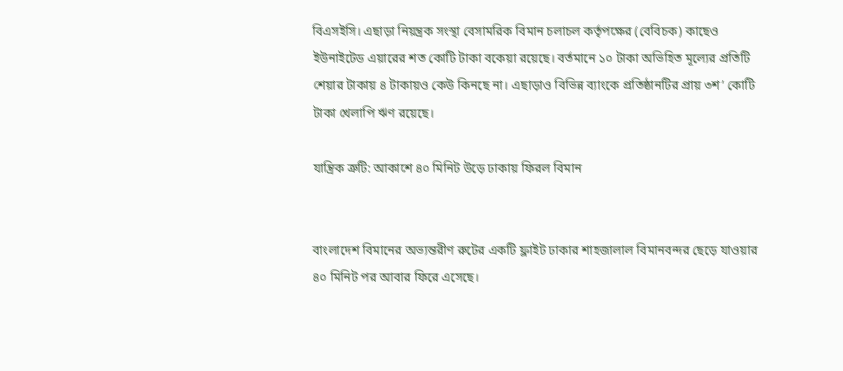বিএসইসি। এছাড়া নিয়ন্ত্রক সংস্থা বেসামরিক বিমান চলাচল কর্তৃপক্ষের (বেবিচক) কাছেও ইউনাইটেড এয়ারের শত কোটি টাকা বকেয়া রয়েছে। বর্তমানে ১০ টাকা অভিহিত মূল্যের প্রতিটি শেয়ার টাকায় ৪ টাকায়ও কেউ কিনছে না। এছাড়াও বিভিন্ন ব্যাংকে প্রতিষ্ঠানটির প্রায় ৩শ’ কোটি টাকা খেলাপি ঋণ রয়েছে।

যান্ত্রিক ত্রুটি: আকাশে ৪০ মিনিট উড়ে ঢাকায় ফিরল বিমান


বাংলাদেশ বিমানের অভ্যন্তরীণ রুটের একটি ফ্লাইট ঢাকার শাহজালাল বিমানবন্দর ছেড়ে যাওয়ার ৪০ মিনিট পর আবার ফিরে এসেছে।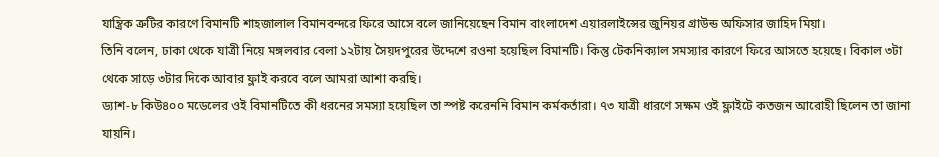যান্ত্রিক ত্রুটির কারণে বিমানটি শাহজালাল বিমানবন্দরে ফিরে আসে বলে জানিয়েছেন বিমান বাংলাদেশ এয়ারলাইন্সের জুনিয়র গ্রাউন্ড অফিসার জাহিদ মিয়া।
তিনি বলেন, ঢাকা থেকে যাত্রী নিয়ে মঙ্গলবার বেলা ১২টায় সৈয়দপুরের উদ্দেশে রওনা হয়েছিল বিমানটি। কিন্তু টেকনিক্যাল সমস্যার কারণে ফিরে আসতে হয়েছে। বিকাল ৩টা থেকে সাড়ে ৩টার দিকে আবার ফ্লাই করবে বলে আমরা আশা করছি।
ড্যাশ-৮ কিউ৪০০ মডেলের ওই বিমানটিতে কী ধরনের সমস্যা হয়েছিল তা স্পষ্ট করেননি বিমান কর্মকর্তারা। ৭৩ যাত্রী ধারণে সক্ষম ওই ফ্লাইটে কতজন আরোহী ছিলেন তা জানা যায়নি।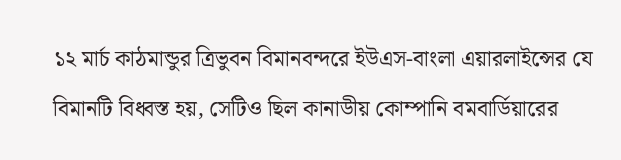১২ মার্চ কাঠমান্ডুর ত্রিভুবন বিমানবন্দরে ইউএস-বাংলা এয়ারলাইন্সের যে বিমানটি বিধ্বস্ত হয়, সেটিও ছিল কানাডীয় কোম্পানি বমবার্ডিয়ারের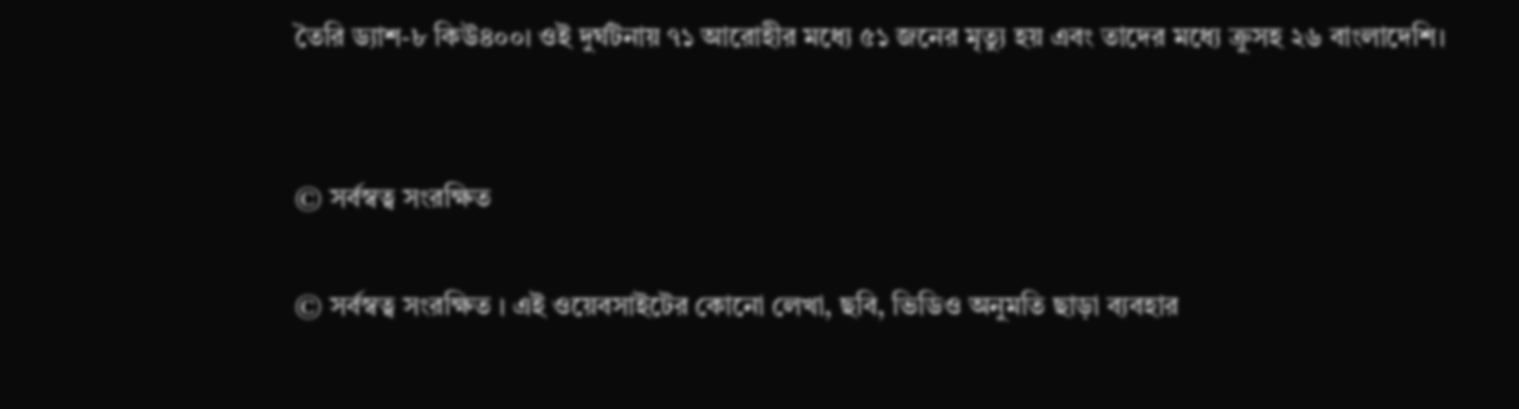তৈরি ড্যাশ-৮ কিউ৪০০। ওই দুর্ঘটনায় ৭১ আরোহীর মধ্যে ৫১ জনের মৃত্যু হয় এবং তাদের মধ্যে ক্রুসহ ২৬ বাংলাদেশি।


© সর্বস্বত্ব সংরক্ষিত

© সর্বস্বত্ব সংরক্ষিত । এই ওয়েবসাইটের কোনো লেখা, ছবি, ভিডিও অনুমতি ছাড়া ব্যবহার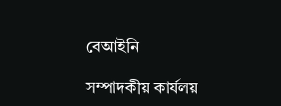বেআইনি

সম্পাদকীয় কার্যলয়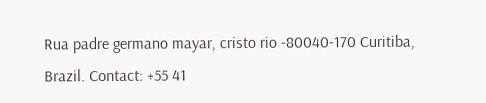Rua padre germano mayar, cristo rio -80040-170 Curitiba, Brazil. Contact: +55 41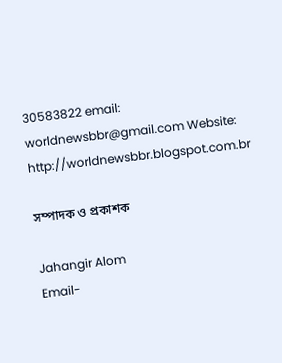30583822 email: worldnewsbbr@gmail.com Website: http://worldnewsbbr.blogspot.com.br

সম্পাদক ও প্রকাশক

Jahangir Alom
Email-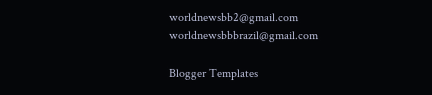worldnewsbb2@gmail.com
worldnewsbbbrazil@gmail.com

Blogger Templates